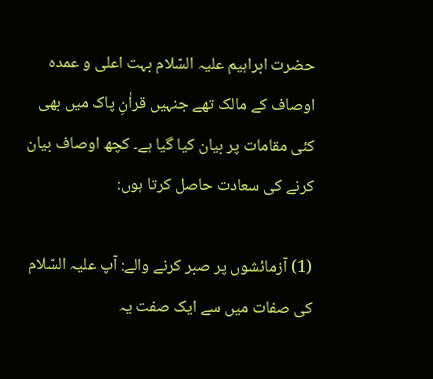حضرت ابراہیم علیہ السّلام بہت اعلی و عمدہ اوصاف کے مالک تھے جنہیں قراٰنِ پاک میں بھی کئی مقامات پر بیان کیا گیا ہے۔ کچھ اوصاف بیان کرنے کی سعادت حاصل کرتا ہوں:

(1) آزمائشوں پر صبر کرنے والے: آپ علیہ السّلام کی صفات میں سے ایک صفت یہ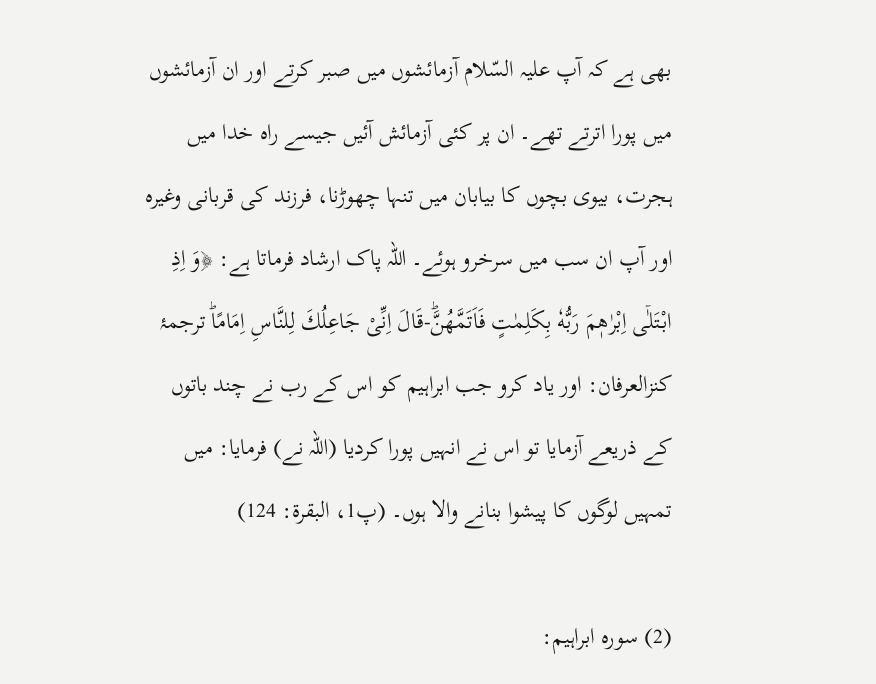بھی ہے کہ آپ علیہ السّلام آزمائشوں میں صبر کرتے اور ان آزمائشوں میں پورا اترتے تھے۔ ان پر کئی آزمائش آئیں جیسے راہ خدا میں ہجرت، بیوی بچوں کا بیابان میں تنہا چھوڑنا، فرزند کی قربانی وغیرہ اور آپ ان سب میں سرخرو ہوئے۔ اللہ پاک ارشاد فرماتا ہے: ﴿وَ اِذِ ابْتَلٰۤى اِبْرٰهٖمَ رَبُّهٗ بِكَلِمٰتٍ فَاَتَمَّهُنَّؕ-قَالَ اِنِّیْ جَاعِلُكَ لِلنَّاسِ اِمَامًاؕ ترجمۂ کنزالعرفان: اور یاد کرو جب ابراہیم کو اس کے رب نے چند باتوں کے ذریعے آزمایا تو اس نے انہیں پورا کردیا (اللہ نے) فرمایا: میں تمہیں لوگوں کا پیشوا بنانے والا ہوں۔ (پ1، البقرۃ: 124)

(2) سورہ ابراہیم: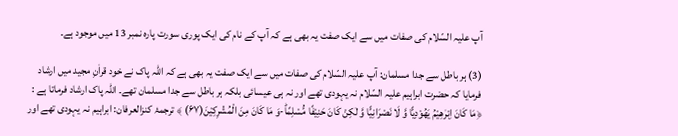آپ علیہ السّلام کی صفات میں سے ایک صفت یہ بھی ہے کہ آپ کے نام کی ایک پوری سورت پارہ نمبر 13 میں موجود ہے۔

(3) ہر باطل سے جدا مسلمان: آپ علیہ السّلام کی صفات میں سے ایک صفت یہ بھی ہے کہ اللہ پاک نے خود قراٰنِ مجید میں ارشاد فرمایا کہ حضرت ابراہیم علیہ السّلام نہ یہودی تھے اور نہ ہی عیسائی بلکہ ہر باطل سے جدا مسلمان تھے۔ اللہ پاک ارشاد فرماتا ہے : ﴿مَا كَانَ اِبْرٰهِیْمُ یَهُوْدِیًّا وَّ لَا نَصْرَانِیًّا وَّ لٰكِنْ كَانَ حَنِیْفًا مُّسْلِمًاؕ-وَ مَا كَانَ مِنَ الْمُشْرِكِیْنَ(۶۷) ﴾ ترجمۂ کنزالعرفان: ابراہیم نہ یہودی تھے اور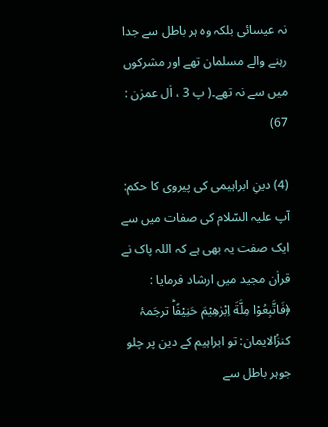نہ عیسائی بلکہ وہ ہر باطل سے جدا رہنے والے مسلمان تھے اور مشرکوں میں سے نہ تھے۔( پ 3 ، اٰل عمرٰن : 67)

(4) دینِ ابراہیمی کی پیروی کا حکم: آپ علیہ السّلام کی صفات میں سے ایک صفت یہ بھی ہے کہ اللہ پاک نے قراٰن مجید میں ارشاد فرمایا : ﴿فَاتَّبِعُوْا مِلَّةَ اِبْرٰهِیْمَ حَنِیْفًاؕ ترجَمۂ کنزُالایمان: تو ابراہیم کے دین پر چلو جوہر باطل سے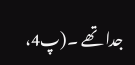جدا تھے ۔(پ4،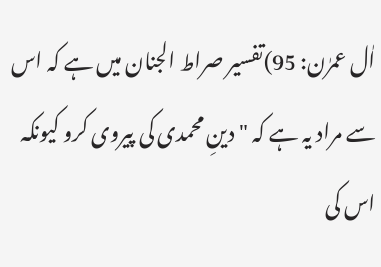اٰل عمرٰن: 95)تفسیر صراط الجنان میں ہے کہ اس سے مراد یہ ہے کہ "دینِ محمدی کی پیروی کرو کیونکہ اس کی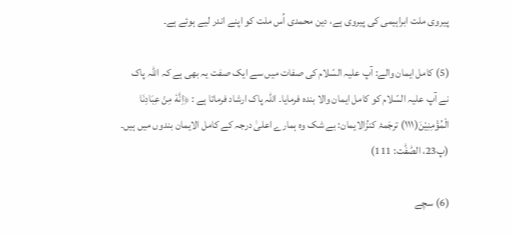پیروی ملت ابراہیمی کی پیروی ہے، دین محمدی اُس ملت کو اپنے اندر لیے ہوئے ہے۔

(5) کامل ایمان والے: آپ علیہ السّلام کی صفات میں سے ایک صفت یہ بھی ہے کہ اللہ پاک نے آپ علیہ السّلام کو کامل ایمان والا بندہ فرمایا۔ اللہ پاک ارشاد فرماتا ہے : ﴿اِنَّهٗ مِنْ عِبَادِنَا الْمُؤْمِنِیْنَ(۱۱۱) ترجَمۂ کنزُالایمان: بے شک وہ ہمارے اعلیٰ درجہ کے کامل الایمان بندوں میں ہیں۔ (پ23، الصّٰفّٰت: 111)

(6) سچے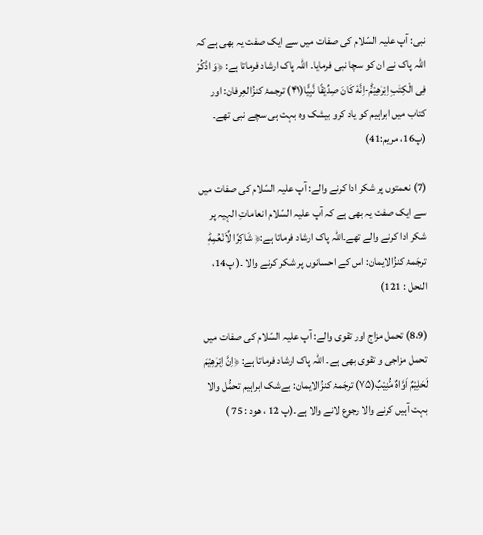نبی: آپ علیہ السّلام کی صفات میں سے ایک صفت یہ بھی ہے کہ اللہ پاک نے ان کو سچا نبی فرمایا۔ اللہ پاک ارشاد فرماتا ہے: ﴿وَ اذْكُرْ فِی الْكِتٰبِ اِبْرٰهِیْمَ۬ؕ-اِنَّهٗ كَانَ صِدِّیْقًا نَّبِیًّا(۴۱) ترجمۂ کنزُالعِرفان: اور کتاب میں ابراہیم کو یاد کرو بیشک وہ بہت ہی سچے نبی تھے۔ (پ16، مریم:41)

(7) نعمتوں پر شکر ادا کرنے والے: آپ علیہ السّلام کی صفات میں سے ایک صفت یہ بھی ہے کہ آپ علیہ السّلام انعاماتِ الہیہ پر شکر ادا کرنے والے تھے۔اللہ پاک ارشاد فرماتا ہے:﴿ شَاكِرًا لِّاَنْعُمِهٖؕ ترجَمۂ کنزُالایمان: اس کے احسانوں پر شکر کرنے والا ۔( پ14، النحل : 121)

(8،9) تحمل مزاج اور تقوی والے: آپ علیہ السّلام کی صفات میں تحمل مزاجی و تقوی بھی ہے۔ اللہ پاک ارشاد فرماتا ہے: ﴿اِنَّ اِبْرٰهِیْمَ لَحَلِیْمٌ اَوَّاهٌ مُّنِیْبٌ(۷۵) ترجَمۂ کنزُالایمان: بےشک ابراہیم تحمُّل والا بہت آہیں کرنے والا رجوع لانے والا ہے۔(پ 12 ، ھود : 75 )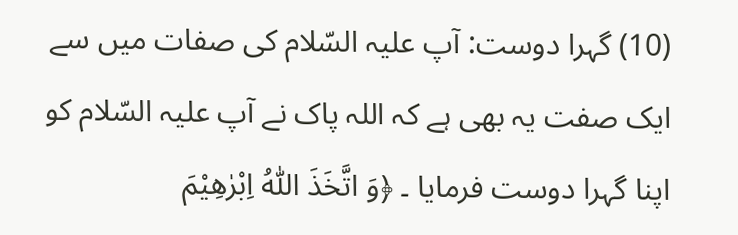(10) گہرا دوست: آپ علیہ السّلام کی صفات میں سے ایک صفت یہ بھی ہے کہ اللہ پاک نے آپ علیہ السّلام کو اپنا گہرا دوست فرمایا ۔ ﴿وَ اتَّخَذَ اللّٰهُ اِبْرٰهِیْمَ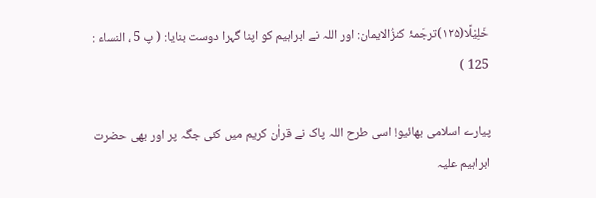خَلِیْلًا(۱۲۵)ترجَمۂ کنزُالایمان: اور اللہ نے ابراہیم کو اپنا گہرا دوست بنایا: ( پ 5 ، النساء : 125 )

پیارے اسلامی بھائیو! اسی طرح اللہ پاک نے قراٰن کریم میں کئی جگہ پر اور بھی حضرت ابراہیم علیہ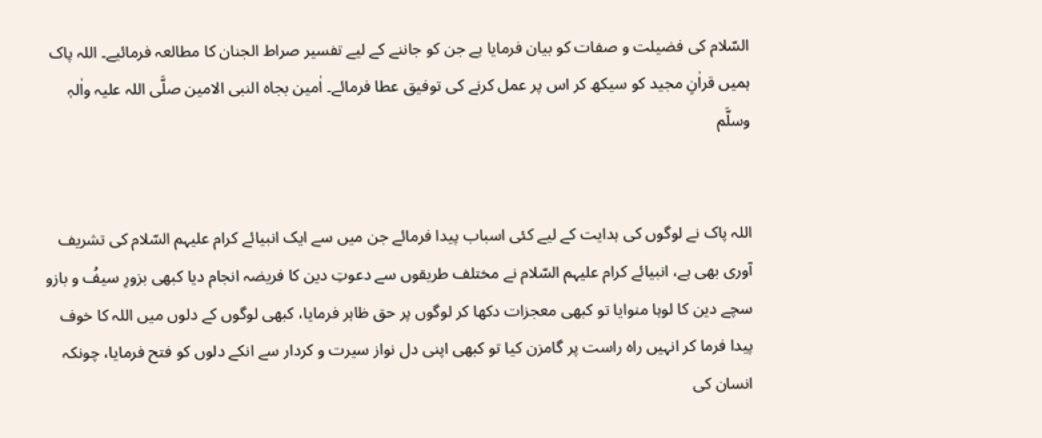السّلام کی فضیلت و صفات کو بیان فرمایا ہے جن کو جاننے کے لیے تفسیر صراط الجنان کا مطالعہ فرمائیے۔ اللہ پاک ہمیں قراٰنِ مجید کو سیکھ کر اس پر عمل کرنے کی توفیق عطا فرمائے۔ اٰمین بجاہ النبی الامین صلَّی اللہ علیہ واٰلہٖ وسلَّم


اللہ پاک نے لوگوں کی ہدایت کے لیے کئی اسباب پیدا فرمائے جن میں سے ایک انبیائے کرام علیہم السّلام کی تشریف آوری بھی ہے، انبیائے کرام علیہم السّلام نے مختلف طریقوں سے دعوتِ دین کا فریضہ انجام دیا کبھی بزورِ سیفُ و بازو سچے دین کا لوہا منوایا تو کبھی معجزات دکھا کر لوگوں پر حق ظاہر فرمایا، کبھی لوگوں کے دلوں میں اللہ کا خوف پیدا فرما کر انہیں راہ راست پر گامزن کیا تو کبھی اپنی دل نواز سیرت و کردار سے انکے دلوں کو فتح فرمایا، چونکہ انسان کی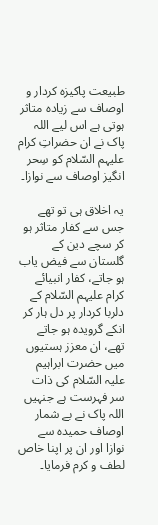طبیعت پاکیزہ کردار و اوصاف سے زیادہ متاثر ہوتی ہے اس لیے اللہ پاک نے ان حضراتِ کرام علیہم السّلام کو سِحر انگیز اوصاف سے نوازا۔

یہ اخلاق ہی تو تھے جس سے کفار متاثر ہو کر سچے دین کے گلستان سے فیض یاب ہو جاتے، کفار انبیائے کرام علیہم السّلام کے دلربا کردار پر دل ہار کر انکے گرویدہ ہو جاتے تھے، ان معزز ہستیوں میں حضرت ابراہیم علیہ السّلام کی ذات سر فہرست ہے جنہیں اللہ پاک نے بے شمار اوصاف حمیدہ سے نوازا اور ان پر اپنا خاص لطف و کرم فرمایا۔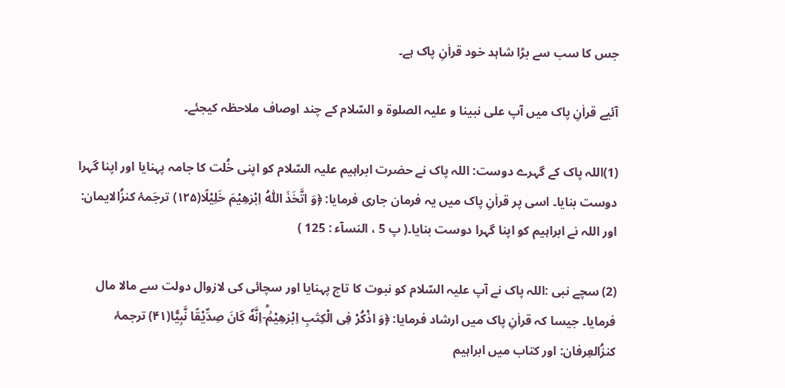جس کا سب سے بڑا شاہد خود قراٰنِ پاک ہے۔

آئیے قراٰنِ پاک میں آپ علی نبينا و عليہ الصلوة و السّلام کے چند اوصاف ملاحظہ کیجئے۔

(1)اللہ پاک کے گہرے دوست: اللہ پاک نے حضرت ابراہیم علیہ السّلام کو اپنی خُلت کا جامہ پہنایا اور اپنا گہرا دوست بنایا۔ اسی پر قراٰنِ پاک میں یہ فرمان جاری فرمایا: ﴿وَ اتَّخَذَ اللّٰهُ اِبْرٰهِیْمَ خَلِیْلًا(۱۲۵) ترجَمۂ کنزُالایمان: اور اللہ نے ابراہیم کو اپنا گہرا دوست بنایا۔( پ 5 ، النسآء : 125 )

(2) سچے نبی :اللہ پاک نے آپ علیہ السّلام کو نبوت کا تاج پہنایا اور سچائی کی لازوال دولت سے مالا مال فرمایا۔ جیسا کہ قراٰنِ پاک میں ارشاد فرمایا: ﴿وَ اذْكُرْ فِی الْكِتٰبِ اِبْرٰهِیْمَ۬ؕ-اِنَّهٗ كَانَ صِدِّیْقًا نَّبِیًّا(۴۱) ترجمۂ کنزُالعِرفان: اور کتاب میں ابراہیم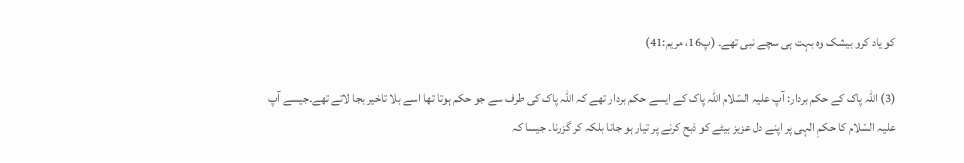کو یاد کرو بیشک وہ بہت ہی سچے نبی تھے۔ (پ16، مریم:41)

(3) اللہ پاک کے حکم بردار: آپ علیہ السّلام اللہ پاک کے ایسے حکم بردار تھے کہ اللہ پاک کی طرف سے جو حکم ہوتا تھا اسے بلا تاخیر بجا لاتے تھے۔جیسے آپ علیہ السّلام کا حکمِ الہی پر اپنے دل عزیز بیٹے کو ذبح کرنے پر تیار ہو جانا بلکہ کر گزرنا۔ جیسا کہ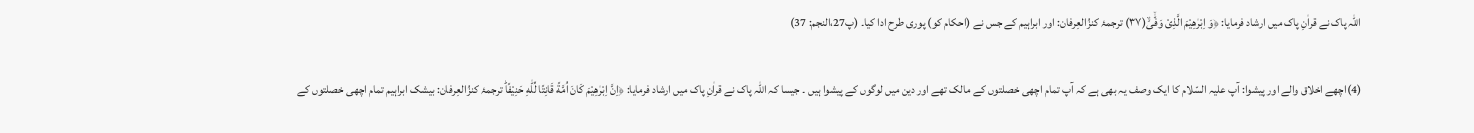اللہ پاک نے قراٰنِ پاک میں ارشاد فرمایا: ﴿وَ اِبْرٰهِیْمَ الَّذِیْ وَفّٰۤىۙ(۳۷) ترجمۂ کنزُالعِرفان: اور ابراہیم کے جس نے (احکام کو) پوری طرح ادا کیا۔ (پ27،النجم: 37)

(4)اچھے اخلاق والے اور پیشوا: آپ علیہ السّلام کا ایک وصف یہ بھی ہے کہ آپ تمام اچھی خصلتوں کے مالک تھے اور دین میں لوگوں کے پیشوا ہیں ۔ جیسا کہ اللہ پاک نے قراٰنِ پاک میں ارشاد فرمایا: ﴿اِنَّ اِبْرٰهِیْمَ كَانَ اُمَّةً قَانِتًا لِّلّٰهِ حَنِیْفًاؕ ترجمۂ کنزُالعِرفان: بیشک ابراہیم تمام اچھی خصلتوں کے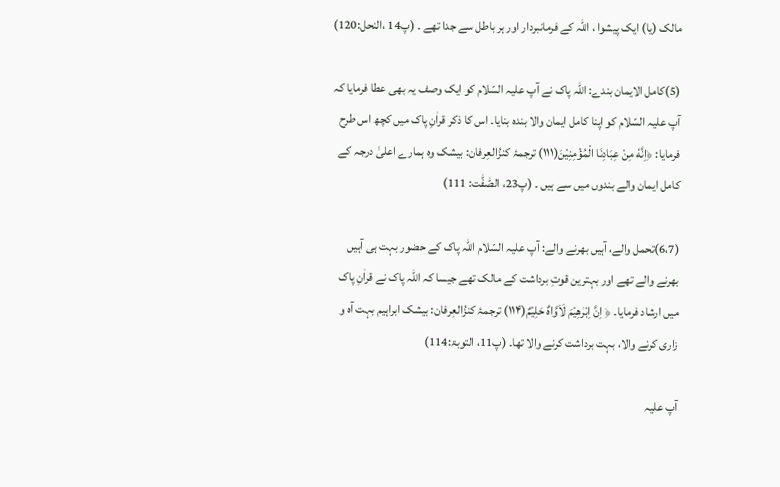مالک (یا) ایک پیشوا ، اللہ کے فرمانبردار اور ہر باطل سے جدا تھے ۔ (پ14 ،النحل:120)

(5)کامل الایمان بندے: اللہ پاک نے آپ علیہ السّلام کو ایک وصف یہ بھی عطا فرمایا کہ آپ علیہ السّلام کو اپنا کامل ایمان والا بندہ بنایا۔ اس کا ذکر قراٰنِ پاک میں کچھ اس طرح فرمایا: ﴿اِنَّهٗ مِنْ عِبَادِنَا الْمُؤْمِنِیْنَ(۱۱۱) ترجمۂ کنزُالعِرفان: بیشک وہ ہمارے اعلیٰ درجہ کے کامل ایمان والے بندوں میں سے ہیں ۔ (پ23، الصّٰفّٰت: 111)

(6،7)تحمل والے، آہیں بھرنے والے: آپ علیہ السّلام اللہ پاک کے حضور بہت ہی آہیں بھرنے والے تھے اور بہترین قوتِ برداشت کے مالک تھے جیسا کہ اللہ پاک نے قراٰنِ پاک میں ارشاد فرمایا۔ ﴿ اِنَّ اِبْرٰهِیْمَ لَاَوَّاهٌ حَلِیْمٌ(۱۱۴) ترجمۂ کنزُالعِرفان: بیشک ابراہیم بہت آہ و زاری کرنے والا، بہت برداشت کرنے والا تھا۔ (پ11، التوبۃ:114)

آپ علیہ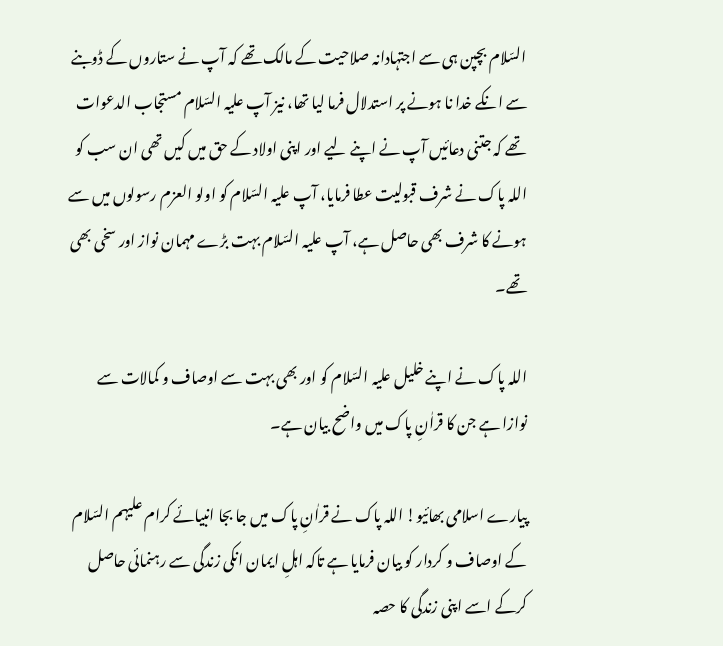السّلام بچپن ہی سے اجتہادانہ صلاحیت کے مالک تھے کہ آپ نے ستاروں کے ڈوبنے سے انکے خدا نا ہونے پر استدلال فرما لیا تھا، نیز آپ علیہ السّلام مستجاب الدعوات تھے کہ جتنی دعائیں آپ نے اپنے لیے اور اپنی اولاد کے حق میں کیں تھی ان سب کو اللہ پاک نے شرف قبولیت عطا فرمایا، آپ علیہ السّلام کو اولو العزم رسولوں میں سے ہونے کا شرف بھی حاصل ہے، آپ علیہ السّلام بہت بڑے مہمان نواز اور سخی بھی تھے۔

اللہ پاک نے اپنے خلیل علیہ السّلام کو اور بھی بہت سے اوصاف و کمالات سے نوازا ہے جن کا قراٰنِ پاک میں واضح بیان ہے۔

پیارے اسلامی بھائیو! اللہ پاک نے قراٰنِ پاک میں جا بجا انبیائے کرام علیہم السّلام کے اوصاف و کردار کو بیان فرمایا ہے تاکہ اہلِ ایمان انکی زندگی سے رہنمائی حاصل کرکے اسے اپنی زندگی کا حصہ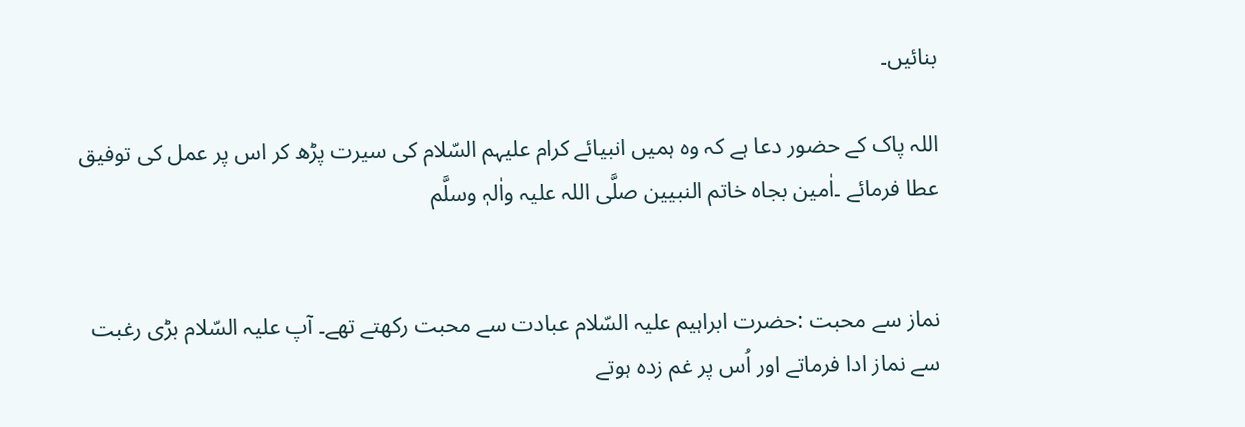بنائیں۔

اللہ پاک کے حضور دعا ہے کہ وہ ہمیں انبیائے کرام علیہم السّلام کی سیرت پڑھ کر اس پر عمل کی توفیق عطا فرمائے ۔اٰمین بجاه خاتم النبيين صلَّی اللہ علیہ واٰلہٖ وسلَّم


نماز سے محبت :حضرت ابراہیم علیہ السّلام عبادت سے محبت رکھتے تھے۔ آپ علیہ السّلام بڑی رغبت سے نماز ادا فرماتے اور اُس پر غم زدہ ہوتے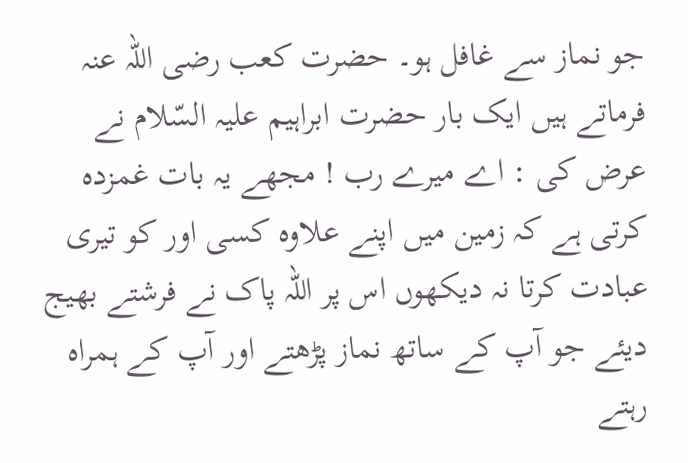جو نماز سے غافل ہو۔ حضرت کعب رضی اللہ عنہ فرماتے ہیں ایک بار حضرت ابراہیم علیہ السّلام نے عرض کی : اے میرے رب ! مجھے یہ بات غمزدہ کرتی ہے کہ زمین میں اپنے علاوہ کسی اور کو تیری عبادت کرتا نہ دیکھوں اس پر اللہ پاک نے فرشتے بھیج دیئے جو آپ کے ساتھ نماز پڑھتے اور آپ کے ہمراہ رہتے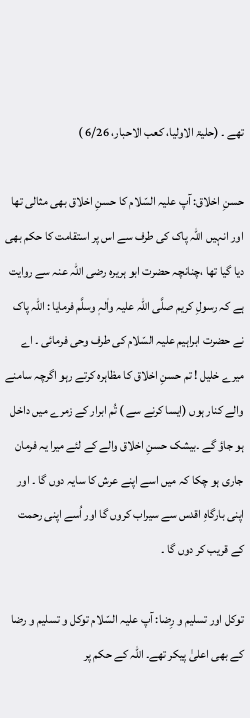تھے ۔ (حلیۃ الاولیا، کعب الاحبار، 6/26 )

حسنِ اخلاق: آپ علیہ السّلام کا حسنِ اخلاق بھی مثالی تھا اور انہیں اللہ پاک کی طرف سے اس پر استقامت کا حکم بھی دیا گیا تھا ،چنانچہ حضرت ابو ہریرہ رضی اللہ عنہ سے روایت ہے کہ رسولِ کریم صلَّی اللہ علیہ واٰلہٖ وسلَّم فرمایا : اللہ پاک نے حضرت ابراہیم علیہ السّلام کی طرف وحی فرمائی ۔ اے میرے خلیل ! تم حسنِ اخلاق کا مظاہرہ کرتے رہو اگرچہ سامنے والے کنار ہوں (ایسا کرنے سے ) تُم ابرار کے زمرے میں داخل ہو جاؤ گے ۔بیشک حسنِ اخلاق والے کے لئے میرا یہ فرمان جاری ہو چکا کہ میں اسے اپنے عرش کا سایہ دوں گا ۔ اور اپنی بارگاہِ اقدس سے سیراب کروں گا اور اُسے اپنی رحمت کے قریب کر دوں گا ۔

توکل اور تسلیم و رِضا: آپ علیہ السّلام توکل و تسلیم و رضا کے بھی اعلیٰ پیکر تھے۔ اللہ کے حکم پر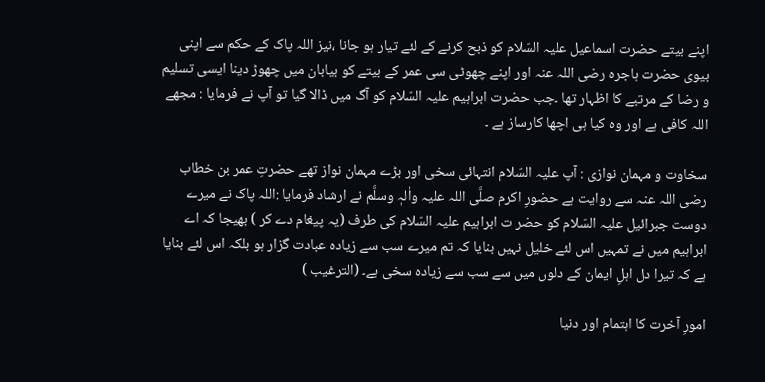اپنے بیتے حضرت اسماعیل علیہ السّلام کو ذبح کرنے کے لئے تیار ہو جانا ،نیز اللہ پاک کے حکم سے اپنی بیوی حضرت ہاجرہ رضی اللہ عنہ اور اپنے چھوٹی سی عمر کے بیتے کو بیابان میں چھوڑ دینا ایسی تسلیم و رضا کے مرتبے کا اظہار تھا ۔جب حضرت ابراہیم علیہ السّلام کو آگ میں ڈالا گیا تو آپ نے فرمایا : مجھے اللہ کافی ہے اور وہ کیا ہی اچھا کارساز ہے ۔

سخاوت و مہمان نوازی : آپ علیہ السّلام انتہائی سخی اور بڑے مہمان نواز تھے حضرتِ عمر بن خطاب رضی اللہ عنہ سے روایت ہے حضورِ اکرم صلَّی اللہ علیہ واٰلہٖ وسلَّم نے ارشاد فرمایا :اللہ پاک نے میرے دوست جبرائیل علیہ السّلام کو حضر ت ابراہیم علیہ السّلام کی طرف (یہ پیغام دے کر ) بھیجا کہ اے ابراہیم میں نے تمہیں اس لئے خلیل نہیں بنایا کہ تم میرے سب سے زیادہ عبادت گزار ہو بلکہ اس لئے بنایا ہے کہ تیرا دل اہلِ ایمان کے دلوں میں سے سب سے زیادہ سخی ہے۔ (الترغیب )

امورِ آخرت کا اہتمام اور دنیا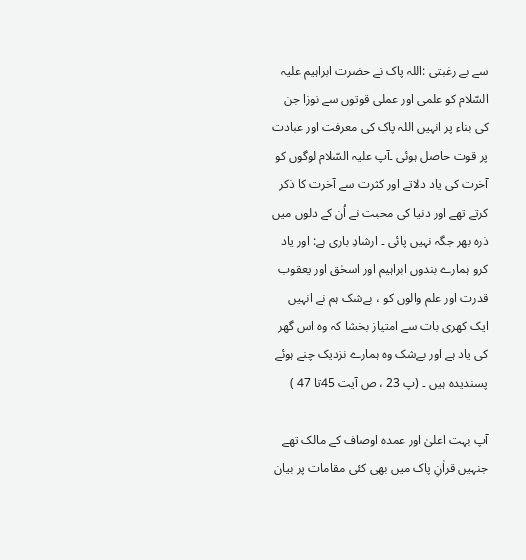سے بے رغبتی :اللہ پاک نے حضرت ابراہیم علیہ السّلام کو علمی اور عملی قوتوں سے نوزا جن کی بناء پر انہیں اللہ پاک کی معرفت اور عبادت پر قوت حاصل ہوئی ۔آپ علیہ السّلام لوگوں کو آخرت کی یاد دلاتے اور کثرت سے آخرت کا ذکر کرتے تھے اور دنیا کی محبت نے اُن کے دلوں میں ذرہ بھر جگہ نہیں پائی ۔ ارشادِ باری ہے: اور یاد کرو ہمارے بندوں ابراہیم اور اسحٰق اور یعقوب قدرت اور علم والوں کو ، بےشک ہم نے انہیں ایک کھری بات سے امتیاز بخشا کہ وہ اس گھر کی یاد ہے اور بےشک وہ ہمارے نزدیک چنے ہوئے پسندیدہ ہیں ۔ (پ 23 ، ص آیت 45تا 47 )

آپ بہت اعلیٰ اور عمدہ اوصاف کے مالک تھے جنہیں قراٰنِ پاک میں بھی کئی مقامات پر بیان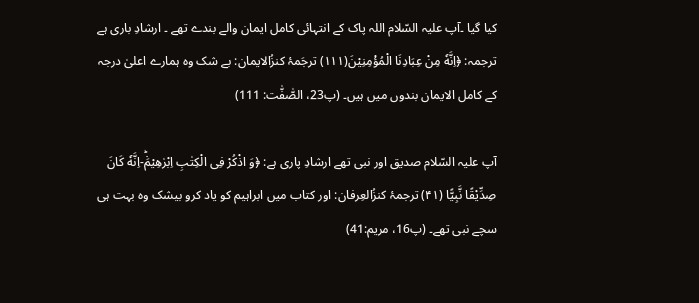کیا گیا ۔آپ علیہ السّلام اللہ پاک کے انتہائی کامل ایمان والے بندے تھے ۔ ارشادِ باری ہے ترجمہ: ﴿اِنَّهٗ مِنْ عِبَادِنَا الْمُؤْمِنِیْنَ(۱۱۱) ترجَمۂ کنزُالایمان: بے شک وہ ہمارے اعلیٰ درجہ کے کامل الایمان بندوں میں ہیں۔ (پ23، الصّٰفّٰت: 111)

آپ علیہ السّلام صدیق اور نبی تھے ارشادِ پاری ہے: ﴿وَ اذْكُرْ فِی الْكِتٰبِ اِبْرٰهِیْمَ۬ؕ-اِنَّهٗ كَانَ صِدِّیْقًا نَّبِیًّا (۴۱) ترجمۂ کنزُالعِرفان: اور کتاب میں ابراہیم کو یاد کرو بیشک وہ بہت ہی سچے نبی تھے۔ (پ16، مریم:41)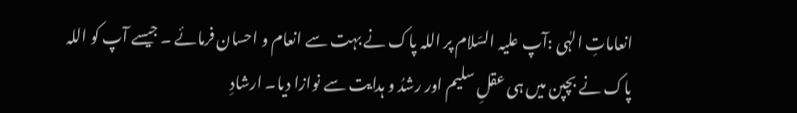انعاماتِ الہٰی :آپ علیہ السّلام پر اللہ پاک نے بہت سے انعام و احسان فرمائے ۔ جیسے آپ کو اللہ پاک نے بچپن میں ہی عقلِ سلیم اور رشدُ و ہدایت سے نوازا دیا۔ ارشادِ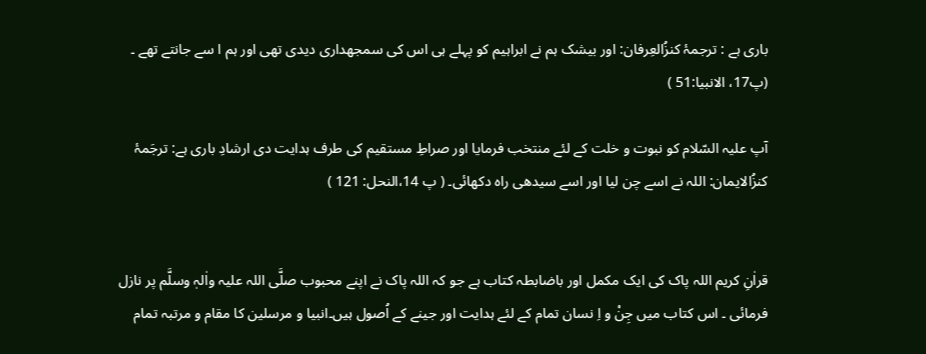باری ہے : ترجمۂ کنزُالعِرفان: اور بیشک ہم نے ابراہیم کو پہلے ہی اس کی سمجھداری دیدی تھی اور ہم ا سے جانتے تھے ۔ (پ17، الانبیا:51 )

آپ علیہ السّلام کو نبوت و خلت کے لئے منتخب فرمایا اور صراطِ مستقیم کی طرف ہدایت دی ارشادِ باری ہے: ترجَمۂ کنزُالایمان: اللہ نے اسے چن لیا اور اسے سیدھی راہ دکھائی۔ ( پ 14،النحل: 121 )


قراٰنِ کریم اللہ پاک کی ایک مکمل اور باضابطہ کتاب ہے جو کہ اللہ پاک نے اپنے محبوب صلَّی اللہ علیہ واٰلہٖ وسلَّم پر نازل فرمائی ۔ اس کتاب میں جِنْ و اِ نسان تمام کے لئے ہدایت اور جینے کے اُصول ہیں۔انبیا و مرسلین کا مقام و مرتبہ تمام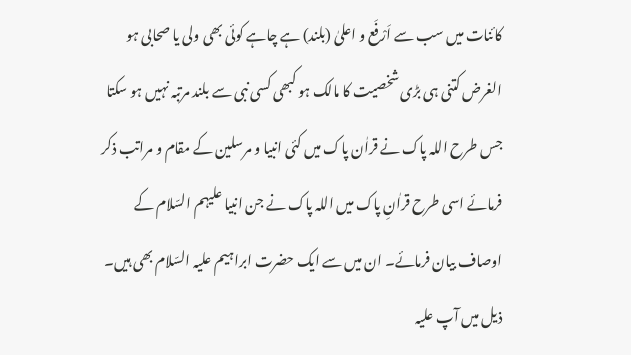کائنات میں سب سے اَرْفَع و اعلیٰ (بلند) ہے چاہے کوئی بھی ولی یا صحابی ہو الغرض کتنی ہی بڑی شخصیت کا مالک ہو کبھی کسی نبی سے بلند مرتبہ نہیں ہو سکتا جس طرح اللہ پاک نے قراٰن پاک میں کئی انبیا و مرسلین کے مقام و مراتب ذکر فرمائے اسی طرح قراٰنِ پاک میں اللہ پاک نے جن انبیا علیہم السّلام کے اوصاف بیان فرمائے۔ ان میں سے ایک حضرت ابراہیم علیہ السّلام بھی ہیں۔ ذیل میں آپ علیہ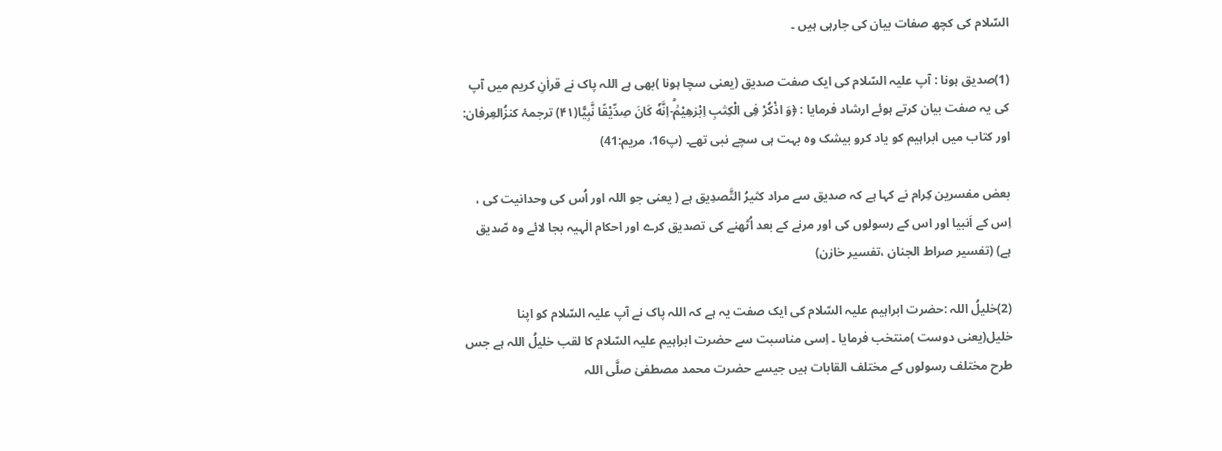السّلام کی کچھ صفات بیان کی جارہی ہیں ۔

(1)صدیق ہونا : آپ علیہ السّلام کی ایک صفت صدیق (یعنی سچا ہونا )بھی ہے اللہ پاک نے قراٰنِ کریم میں آپ کی یہ صفت بیان کرتے ہوئے ارشاد فرمایا : ﴿وَ اذْكُرْ فِی الْكِتٰبِ اِبْرٰهِیْمَ۬ؕ-اِنَّهٗ كَانَ صِدِّیْقًا نَّبِیًّا(۴۱) ترجمۂ کنزُالعِرفان: اور کتاب میں ابراہیم کو یاد کرو بیشک وہ بہت ہی سچے نبی تھے۔ (پ16، مریم:41)

بعض مفسرین کِرام نے کہا ہے کہ صدیق سے مراد کثیرُ التَّصدِیق ہے ( یعنی جو اللہ اور اُس کی وحدانیت کی ، اِس کے اَنبیا اور اس کے رسولوں کی اور مرنے کے بعد اُٹھنے کی تصدیق کرے اور احکام الٰہیہ بجا لائے وہ صّدیق ہے) (تفسیر صراط الجنان ،تفسیر خازن)

(2)خلیلُ اللہ :حضرت ابراہیم علیہ السّلام کی ایک صفت یہ ہے کہ اللہ پاک نے آپ علیہ السّلام کو اپنا خلیل(یعنی دوست )منتخب فرمایا ۔ اِسی مناسبت سے حضرت ابراہیم علیہ السّلام کا لقب خلیلُ اللہ ہے جس طرح مختلف رسولوں کے مختلف القابات ہیں جیسے حضرت محمد مصطفیٰ صلَّی اللہ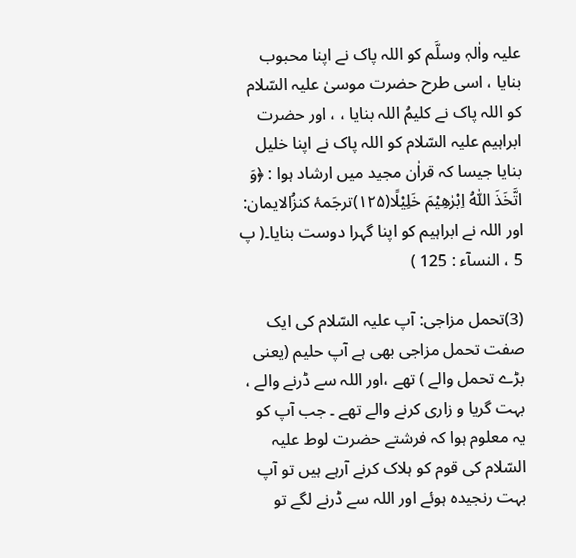علیہ واٰلہٖ وسلَّم کو اللہ پاک نے اپنا محبوب بنایا ، اسی طرح حضرت موسیٰ علیہ السّلام کو اللہ پاک نے کلیمُ اللہ بنایا ، ، اور حضرت ابراہیم علیہ السّلام کو اللہ پاک نے اپنا خلیل بنایا جیسا کہ قراٰن مجید میں ارشاد ہوا : ﴿وَ اتَّخَذَ اللّٰهُ اِبْرٰهِیْمَ خَلِیْلًا(۱۲۵)ترجَمۂ کنزُالایمان: اور اللہ نے ابراہیم کو اپنا گہرا دوست بنایا۔( پ 5 ، النسآء : 125 )

(3)تحمل مزاجی: آپ علیہ السّلام کی ایک صفت تحمل مزاجی بھی ہے آپ حلیم (یعنی بڑے تحمل والے ) تھے ،اور اللہ سے ڈرنے والے ، بہت گریا و زاری کرنے والے تھے ۔ جب آپ کو یہ معلوم ہوا کہ فرشتے حضرت لوط علیہ السّلام کی قوم کو ہلاک کرنے آرہے ہیں تو آپ بہت رنجیدہ ہوئے اور اللہ سے ڈرنے لگے تو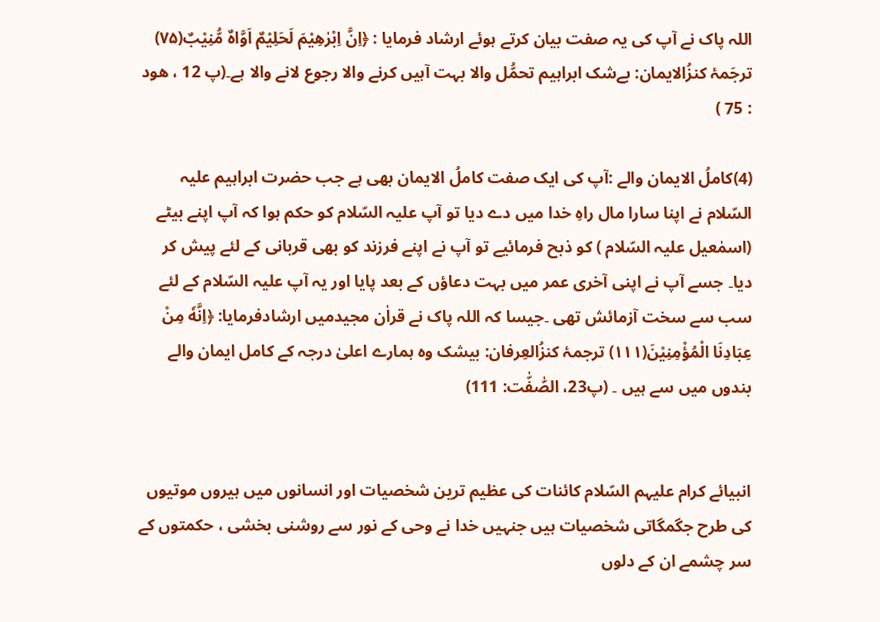اللہ پاک نے آپ کی یہ صفت بیان کرتے ہوئے ارشاد فرمایا : ﴿اِنَّ اِبْرٰهِیْمَ لَحَلِیْمٌ اَوَّاهٌ مُّنِیْبٌ(۷۵) ترجَمۂ کنزُالایمان: بےشک ابراہیم تحمُّل والا بہت آہیں کرنے والا رجوع لانے والا ہے۔(پ 12 ، ھود : 75 )

(4)کاملُ الایمان والے :آپ کی ایک صفت کاملُ الایمان بھی ہے جب حضرت ابراہیم علیہ السّلام نے اپنا سارا مال راہِ خدا میں دے دیا تو آپ علیہ السّلام کو حکم ہوا کہ آپ اپنے بیٹے (اسمٰعیل علیہ السّلام ) کو ذبح فرمائیے تو آپ نے اپنے فرزند کو بھی قربانی کے لئے پیش کر دیا۔ جسے آپ نے اپنی آخری عمر میں بہت دعاؤں کے بعد پایا اور یہ آپ علیہ السّلام کے لئے سب سے سخت آزمائش تھی ۔جیسا کہ اللہ پاک نے قراٰن مجیدمیں ارشادفرمایا: ﴿اِنَّهٗ مِنْ عِبَادِنَا الْمُؤْمِنِیْنَ(۱۱۱) ترجمۂ کنزُالعِرفان: بیشک وہ ہمارے اعلیٰ درجہ کے کامل ایمان والے بندوں میں سے ہیں ۔ (پ23، الصّٰفّٰت: 111)


انبیائے کرام علیہم السّلام کائنات کی عظیم ترین شخصیات اور انسانوں میں ہیروں موتیوں کی طرح جگمگاتی شخصیات ہیں جنہیں خدا نے وحی کے نور سے روشنی بخشی ، حکمتوں کے سر چشمے ان کے دلوں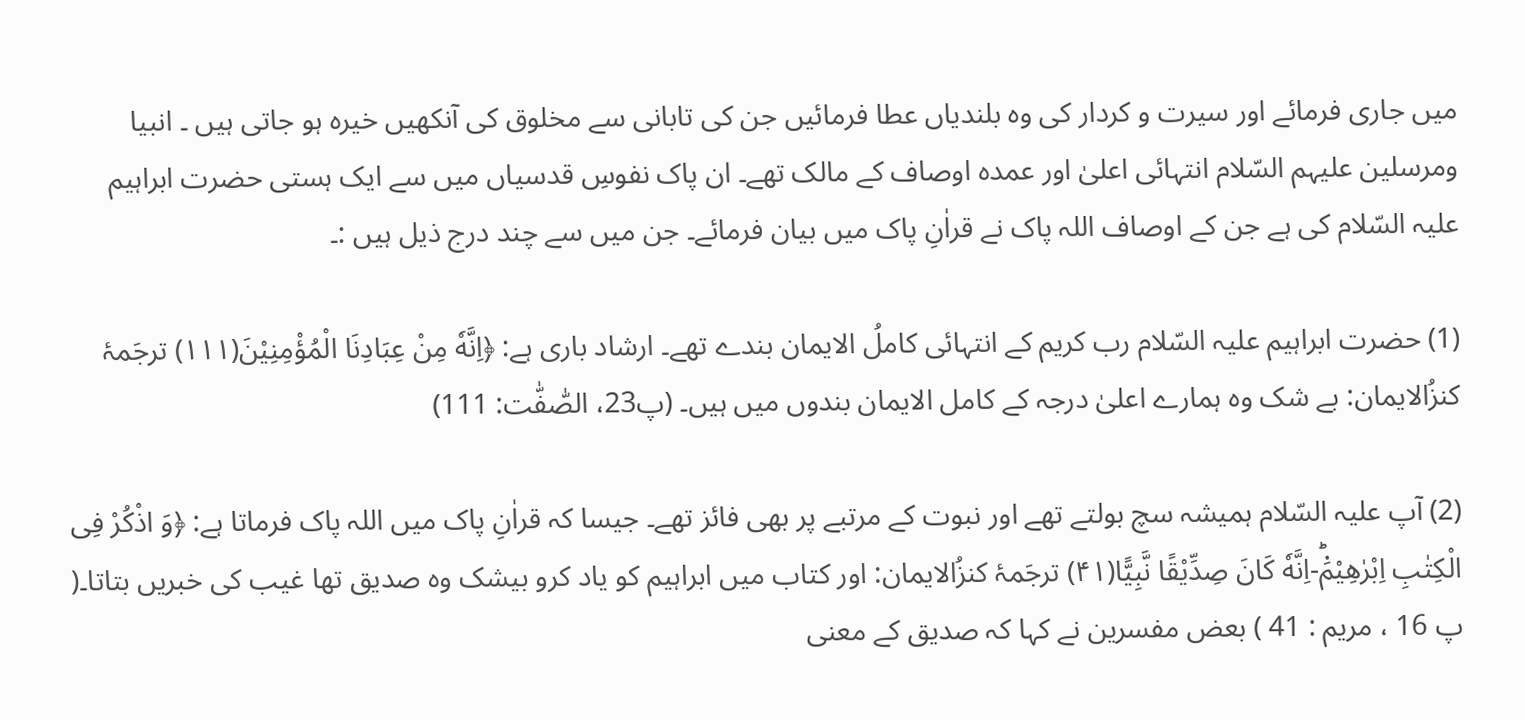میں جاری فرمائے اور سیرت و کردار کی وہ بلندیاں عطا فرمائیں جن کی تابانی سے مخلوق کی آنکھیں خیرہ ہو جاتی ہیں ۔ انبیا ومرسلین علیہم السّلام انتہائی اعلیٰ اور عمدہ اوصاف کے مالک تھے۔ ان پاک نفوسِ قدسیاں میں سے ایک ہستی حضرت ابراہیم علیہ السّلام کی ہے جن کے اوصاف اللہ پاک نے قراٰنِ پاک میں بیان فرمائے۔ جن میں سے چند درج ذیل ہیں :۔

(1) حضرت ابراہیم علیہ السّلام رب کریم کے انتہائی کاملُ الایمان بندے تھے۔ ارشاد باری ہے: ﴿اِنَّهٗ مِنْ عِبَادِنَا الْمُؤْمِنِیْنَ(۱۱۱) ترجَمۂ کنزُالایمان: بے شک وہ ہمارے اعلیٰ درجہ کے کامل الایمان بندوں میں ہیں۔ (پ23، الصّٰفّٰت: 111)

(2) آپ علیہ السّلام ہمیشہ سچ بولتے تھے اور نبوت کے مرتبے پر بھی فائز تھے۔ جیسا کہ قراٰنِ پاک میں اللہ پاک فرماتا ہے: ﴿وَ اذْكُرْ فِی الْكِتٰبِ اِبْرٰهِیْمَ۬ؕ-اِنَّهٗ كَانَ صِدِّیْقًا نَّبِیًّا(۴۱) ترجَمۂ کنزُالایمان: اور کتاب میں ابراہیم کو یاد کرو بیشک وہ صدیق تھا غیب کی خبریں بتاتا۔( پ 16 ، مریم : 41 ) بعض مفسرین نے کہا کہ صدیق کے معنی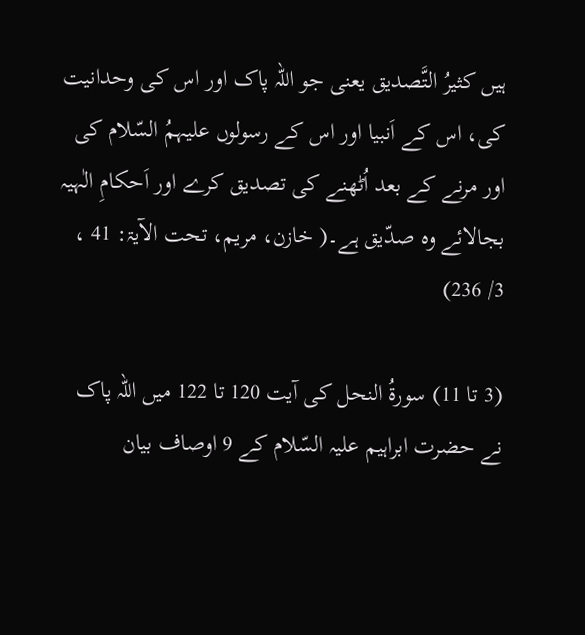ہیں کثیرُ التَّصدیق یعنی جو اللہ پاک اور اس کی وحدانیت کی، اس کے اَنبیا اور اس کے رسولوں علیہمُ السّلام کی اور مرنے کے بعد اُٹھنے کی تصدیق کرے اور اَحکامِ الٰہیہ بجالائے وہ صدّیق ہے۔( خازن، مریم، تحت الآیۃ: 41 ، 3/ 236)

(3 تا 11) سورۃُ النحل کی آیت 120 تا 122 میں اللہ پاک نے حضرت ابراہیم علیہ السّلام کے 9 اوصاف بیان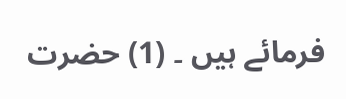فرمائے ہیں ۔ (1) حضرت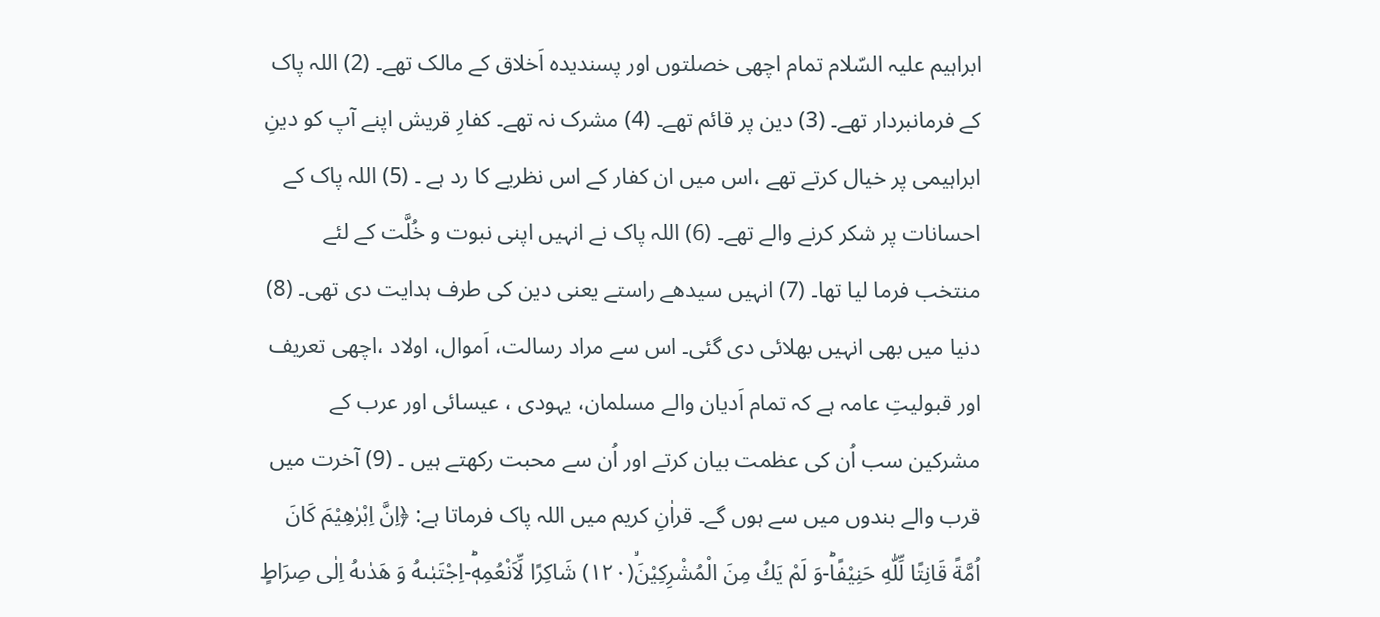ابراہیم علیہ السّلام تمام اچھی خصلتوں اور پسندیدہ اَخلاق کے مالک تھے۔ (2) اللہ پاک کے فرمانبردار تھے۔ (3) دین پر قائم تھے۔ (4) مشرک نہ تھے۔ کفارِ قریش اپنے آپ کو دینِ ابراہیمی پر خیال کرتے تھے ،اس میں ان کفار کے اس نظریے کا رد ہے ۔ (5) اللہ پاک کے احسانات پر شکر کرنے والے تھے۔ (6) اللہ پاک نے انہیں اپنی نبوت و خُلَّت کے لئے منتخب فرما لیا تھا۔ (7) انہیں سیدھے راستے یعنی دین کی طرف ہدایت دی تھی۔ (8) دنیا میں بھی انہیں بھلائی دی گئی۔ اس سے مراد رسالت، اَموال، اولاد ،اچھی تعریف اور قبولیتِ عامہ ہے کہ تمام اَدیان والے مسلمان، یہودی ، عیسائی اور عرب کے مشرکین سب اُن کی عظمت بیان کرتے اور اُن سے محبت رکھتے ہیں ۔ (9) آخرت میں قرب والے بندوں میں سے ہوں گے۔ قراٰنِ کریم میں اللہ پاک فرماتا ہے: ﴿اِنَّ اِبْرٰهِیْمَ كَانَ اُمَّةً قَانِتًا لِّلّٰهِ حَنِیْفًاؕ-وَ لَمْ یَكُ مِنَ الْمُشْرِكِیْنَۙ(۱۲۰) شَاكِرًا لِّاَنْعُمِهٖؕ-اِجْتَبٰىهُ وَ هَدٰىهُ اِلٰى صِرَاطٍ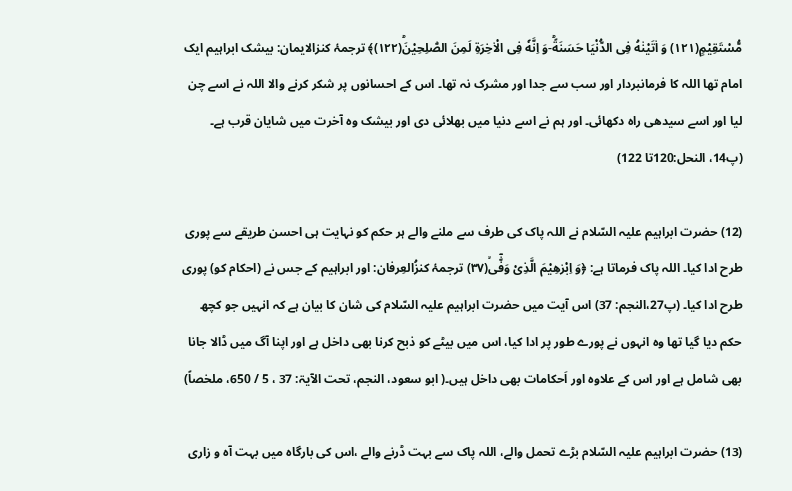مُّسْتَقِیْمٍ(۱۲۱) وَ اٰتَیْنٰهُ فِی الدُّنْیَا حَسَنَةًؕ-وَ اِنَّهٗ فِی الْاٰخِرَةِ لَمِنَ الصّٰلِحِیْنَؕ(۱۲۲)﴾ ترجمۂ کنزالایمان: بیشک ابراہیم ایک امام تھا اللہ کا فرمانبردار اور سب سے جدا اور مشرک نہ تھا۔ اس کے احسانوں پر شکر کرنے والا اللہ نے اسے چن لیا اور اسے سیدھی راہ دکھائی۔ اور ہم نے اسے دنیا میں بھلائی دی اور بیشک وہ آخرت میں شایان قرب ہے۔ (پ14، النحل:120تا 122)

(12) حضرت ابراہیم علیہ السّلام نے اللہ پاک کی طرف سے ملنے والے ہر حکم کو نہایت ہی احسن طریقے سے پوری طرح ادا کیا۔ اللہ پاک فرماتا ہے: ﴿وَ اِبْرٰهِیْمَ الَّذِیْ وَفّٰۤىۙ(۳۷) ترجمۂ کنزُالعِرفان: اور ابراہیم کے جس نے (احکام کو) پوری طرح ادا کیا۔ (پ27،النجم: 37) اس آیت میں حضرت ابراہیم علیہ السّلام کی شان کا بیان ہے کہ انہیں جو کچھ حکم دیا گیا تھا وہ انہوں نے پورے طور پر ادا کیا، اس میں بیٹے کو ذبح کرنا بھی داخل ہے اور اپنا آگ میں ڈالا جانا بھی شامل ہے اور اس کے علاوہ اور اَحکامات بھی داخل ہیں۔( ابو سعود، النجم، تحت الآیۃ: 37 ، 5 / 650، ملخصاً)

(13) حضرت ابراہیم علیہ السّلام بڑے تحمل والے، اللہ پاک سے بہت ڈرنے والے ،اس کی بارگاہ میں بہت آہ و زاری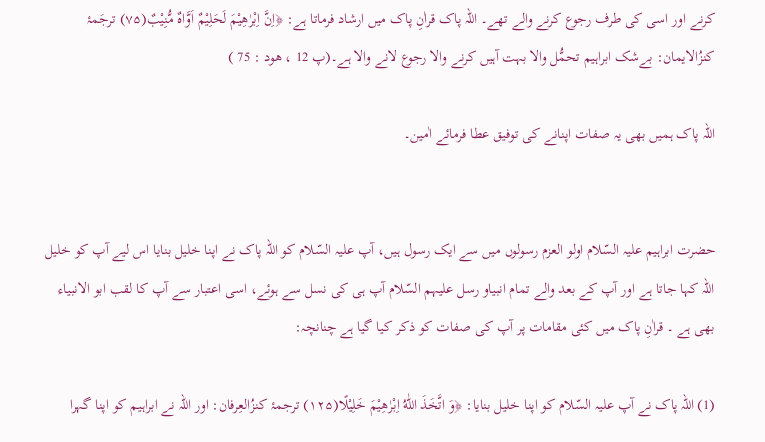کرنے اور اسی کی طرف رجوع کرنے والے تھے۔ اللہ پاک قراٰنِ پاک میں ارشاد فرماتا ہے: ﴿اِنَّ اِبْرٰهِیْمَ لَحَلِیْمٌ اَوَّاهٌ مُّنِیْبٌ(۷۵) ترجَمۂ کنزُالایمان: بےشک ابراہیم تحمُّل والا بہت آہیں کرنے والا رجوع لانے والا ہے۔(پ 12 ، ھود : 75 )

اللہ پاک ہمیں بھی یہ صفات اپنانے کی توفیق عطا فرمائے اٰمین۔


حضرت ابراہیم علیہ السّلام اولو العزم رسولوں میں سے ایک رسول ہیں، آپ علیہ السّلام کو اللہ پاک نے اپنا خلیل بنایا اس لیے آپ کو خلیل اللہ کہا جاتا ہے اور آپ کے بعد والے تمام انبیاو رسل علیہم السّلام آپ ہی کی نسل سے ہوئے، اسی اعتبار سے آپ کا لقب ابو الانبیاء بھی ہے ۔ قراٰنِ پاک میں کئی مقامات پر آپ کی صفات کو ذکر کیا گیا ہے چنانچہ:

(1) اللہ پاک نے آپ علیہ السّلام کو اپنا خلیل بنایا: ﴿وَ اتَّخَذَ اللّٰهُ اِبْرٰهِیْمَ خَلِیْلًا(۱۲۵) ترجمۂ کنزُالعِرفان: اور اللہ نے ابراہیم کو اپنا گہرا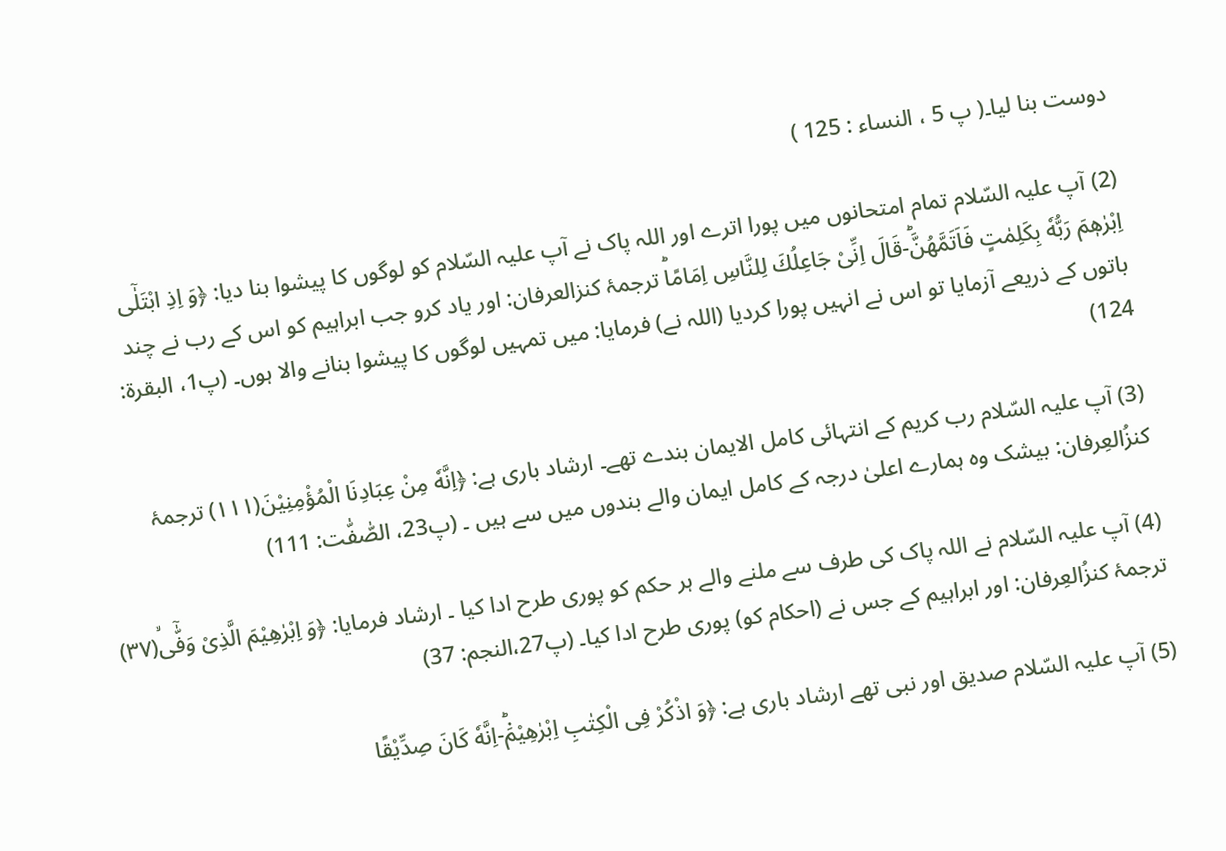دوست بنا لیا۔( پ 5 ، النساء : 125 )

(2) آپ علیہ السّلام تمام امتحانوں میں پورا اترے اور اللہ پاک نے آپ علیہ السّلام کو لوگوں کا پیشوا بنا دیا: ﴿وَ اِذِ ابْتَلٰۤى اِبْرٰهٖمَ رَبُّهٗ بِكَلِمٰتٍ فَاَتَمَّهُنَّؕ-قَالَ اِنِّیْ جَاعِلُكَ لِلنَّاسِ اِمَامًاؕ ترجمۂ کنزالعرفان: اور یاد کرو جب ابراہیم کو اس کے رب نے چند باتوں کے ذریعے آزمایا تو اس نے انہیں پورا کردیا (اللہ نے) فرمایا: میں تمہیں لوگوں کا پیشوا بنانے والا ہوں۔ (پ1، البقرۃ: 124)

(3) آپ علیہ السّلام رب کریم کے انتہائی کامل الایمان بندے تھے۔ ارشاد باری ہے: ﴿اِنَّهٗ مِنْ عِبَادِنَا الْمُؤْمِنِیْنَ(۱۱۱) ترجمۂ کنزُالعِرفان: بیشک وہ ہمارے اعلیٰ درجہ کے کامل ایمان والے بندوں میں سے ہیں ۔ (پ23، الصّٰفّٰت: 111)

(4) آپ علیہ السّلام نے اللہ پاک کی طرف سے ملنے والے ہر حکم کو پوری طرح ادا کیا ۔ ارشاد فرمایا: ﴿وَ اِبْرٰهِیْمَ الَّذِیْ وَفّٰۤىۙ(۳۷) ترجمۂ کنزُالعِرفان: اور ابراہیم کے جس نے (احکام کو) پوری طرح ادا کیا۔ (پ27،النجم: 37)

(5) آپ علیہ السّلام صدیق اور نبی تھے ارشاد باری ہے: ﴿وَ اذْكُرْ فِی الْكِتٰبِ اِبْرٰهِیْمَ۬ؕ-اِنَّهٗ كَانَ صِدِّیْقًا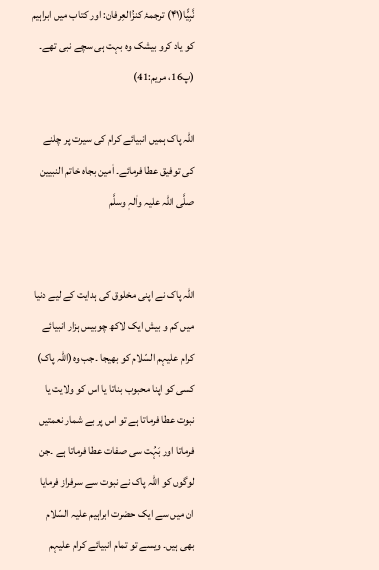نَّبِیًّا(۴۱) ترجمۂ کنزُالعِرفان: اور کتاب میں ابراہیم کو یاد کرو بیشک وہ بہت ہی سچے نبی تھے۔ (پ16، مریم:41)

اللہ پاک ہمیں انبیائے کرام کی سیرت پر چلنے کی توفیق عطا فرمائے۔ اٰمین بجاہ خاتم النبیین صلَّی اللہ علیہ واٰلہٖ وسلَّم


اللہ پاک نے اپنی مخلوق کی ہدایت کے لیے دنیا میں کم و بیش ایک لاکھ چوبیس ہزار انبیائے کرام علیہم السّلام کو بھیجا ۔جب وہ(اللہ پاک) کسی کو اپنا محبوب بناتا یا اس کو ولایت یا نبوت عطا فرماتا ہے تو اس پر بے شمار نعمتیں فرماتا اور بَہُت سی صفات عطا فرماتا ہے ۔جن لوگوں کو اللہ پاک نے نبوت سے سرفراز فرمایا ان میں سے ایک حضرت ابراہیم علیہ السّلام بھی ہیں۔ ویسے تو تمام انبیائے کرام علیہم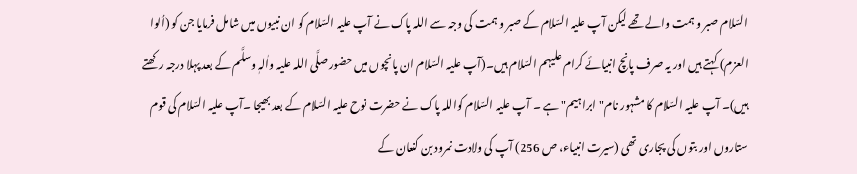السّلام صبر و ہمت والے تھے لیکن آپ علیہ السّلام کے صبر و ہمت کی وجہ سے اللہ پاک نے آپ علیہ السّلام کو ان نبیوں میں شامل فرمایا جن کو (اُلوا العزم) کہتے ہیں اور یہ صرف پانچ انبیائے کرام علیہم السّلام ہیں۔(آپ علیہ السّلام ان پانچوں میں حضور صلَّی اللہ علیہ واٰلہٖ وسلَّم کے بعد پہلا درجہ رکھتے ہیں)۔ آپ علیہ السّلام کا مشہور نام"ابراہیم" ہے ۔ آپ علیہ السّلام کواللہ پاک نے حضرت نوح علیہ السّلام کے بعد بھیجا ۔آپ علیہ السّلام کی قوم ستاروں اور بتوں کی پجاری تھی (سیرت انبیاء، ص 256) آپ کی ولادت نمرود بن کنعان کے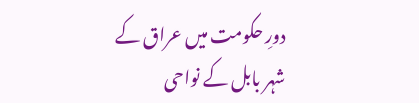دورِ حکومت میں عراق کے شہر بابل کے نواحی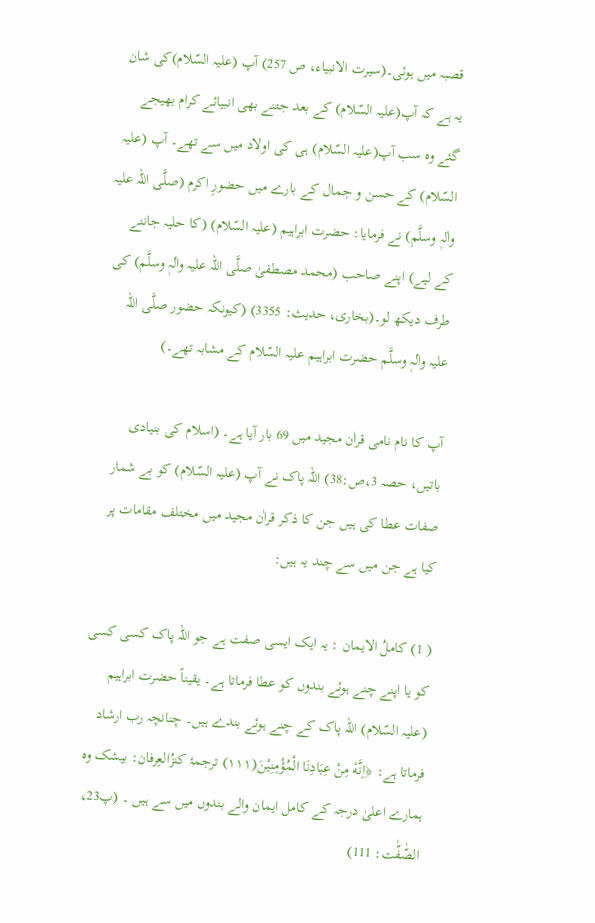قصبہ میں ہوئی۔(سیرت الانبیاء، ص 257) آپ (علیہ السّلام)کی شان یہ ہے کہ آپ(علیہ السّلام) کے بعد جتنے بھی انبیائے کرام بھیجے گئے وہ سب آپ(علیہ السّلام) ہی کی اولاد میں سے تھے۔ آپ (علیہ السّلام) کے حسن و جمال کے بارے میں حضورِ اکرم (صلَّی اللہ علیہ واٰلہٖ وسلَّم) نے فرمایا: حضرت ابراہیم (علیہ السّلام) (کا حلیہ جاننے کے لیے) اپنے صاحب (محمد مصطفیٰ صلَّی اللہ علیہ واٰلہٖ وسلَّم) کی طرف دیکھ لو۔(بخاری، حدیث: 3355) (کیونکہ حضور صلَّی اللہ علیہ واٰلہٖ وسلَّم حضرت ابراہیم علیہ السّلام کے مشابہ تھے۔)

آپ کا نام نامی قراٰن مجید میں 69 بار آیا ہے۔ (اسلام کی بنیادی باتیں، حصہ 3،ص:38) اللہ پاک نے آپ (علیہ السّلام) کو بے شمار صفات عطا کی ہیں جن کا ذکر قراٰن مجید میں مختلف مقامات پر کیا ہے جن میں سے چند یہ ہیں:

( 1) کاملُ الایمان : یہ ایک ایسی صفت ہے جو اللہ پاک کسی کسی کو یا اپنے چنے ہوئے بندوں کو عطا فرماتا ہے۔ یقیناً حضرت ابراہیم (علیہ السّلام) اللہ پاک کے چنے ہوئے بندے ہیں۔ چنانچہ رب ارشاد فرماتا ہے: ﴿اِنَّهٗ مِنْ عِبَادِنَا الْمُؤْمِنِیْنَ(۱۱۱) ترجمۂ کنزُالعِرفان: بیشک وہ ہمارے اعلیٰ درجہ کے کامل ایمان والے بندوں میں سے ہیں ۔ (پ23، الصّٰفّٰت: 111)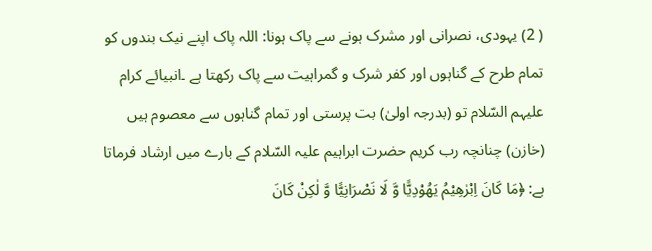( 2) یہودی، نصرانی اور مشرک ہونے سے پاک ہونا: اللہ پاک اپنے نیک بندوں کو تمام طرح کے گناہوں اور کفر شرک و گمراہیت سے پاک رکھتا ہے ۔انبیائے کرام علیہم السّلام تو (بدرجہ اولیٰ) بت پرستی اور تمام گناہوں سے معصوم ہیں (خازن) چنانچہ رب کریم حضرت ابراہیم علیہ السّلام کے بارے میں ارشاد فرماتا ہے: ﴿مَا كَانَ اِبْرٰهِیْمُ یَهُوْدِیًّا وَّ لَا نَصْرَانِیًّا وَّ لٰكِنْ كَانَ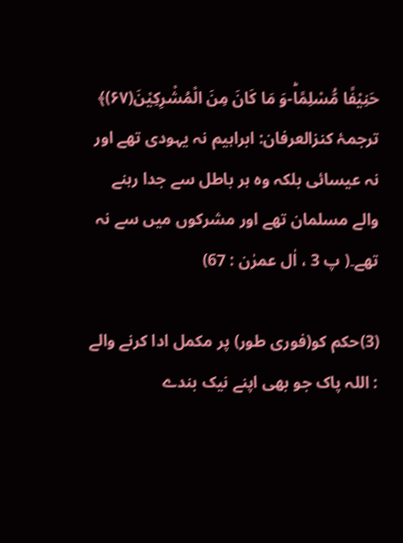حَنِیْفًا مُّسْلِمًاؕ-وَ مَا كَانَ مِنَ الْمُشْرِكِیْنَ(۶۷)﴾ ترجمۂ کنزالعرفان: ابراہیم نہ یہودی تھے اور نہ عیسائی بلکہ وہ ہر باطل سے جدا رہنے والے مسلمان تھے اور مشرکوں میں سے نہ تھے۔( پ 3 ، اٰل عمرٰن : 67)

(3)حکم کو(فوری طور) پر مکمل ادا کرنے والے : اللہ پاک جو بھی اپنے نیک بندے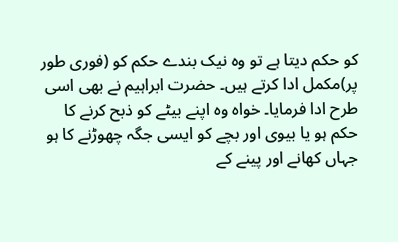کو حکم دیتا ہے تو وہ نیک بندے حکم کو (فوری طور پر)مکمل ادا کرتے ہیں۔ حضرت ابراہیم نے بھی اسی طرح ادا فرمایا۔ خواہ وہ اپنے بیٹے کو ذبح کرنے کا حکم ہو یا بیوی اور بچے کو ایسی جگہ چھوڑنے کا ہو جہاں کھانے اور پینے کے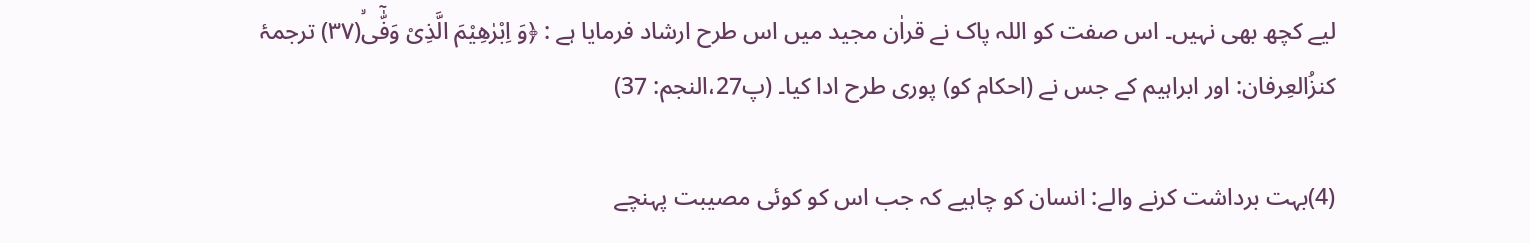لیے کچھ بھی نہیں۔ اس صفت کو اللہ پاک نے قراٰن مجید میں اس طرح ارشاد فرمایا ہے : ﴿وَ اِبْرٰهِیْمَ الَّذِیْ وَفّٰۤىۙ(۳۷) ترجمۂ کنزُالعِرفان: اور ابراہیم کے جس نے (احکام کو) پوری طرح ادا کیا۔ (پ27،النجم: 37)

(4)بہت برداشت کرنے والے: انسان کو چاہیے کہ جب اس کو کوئی مصیبت پہنچے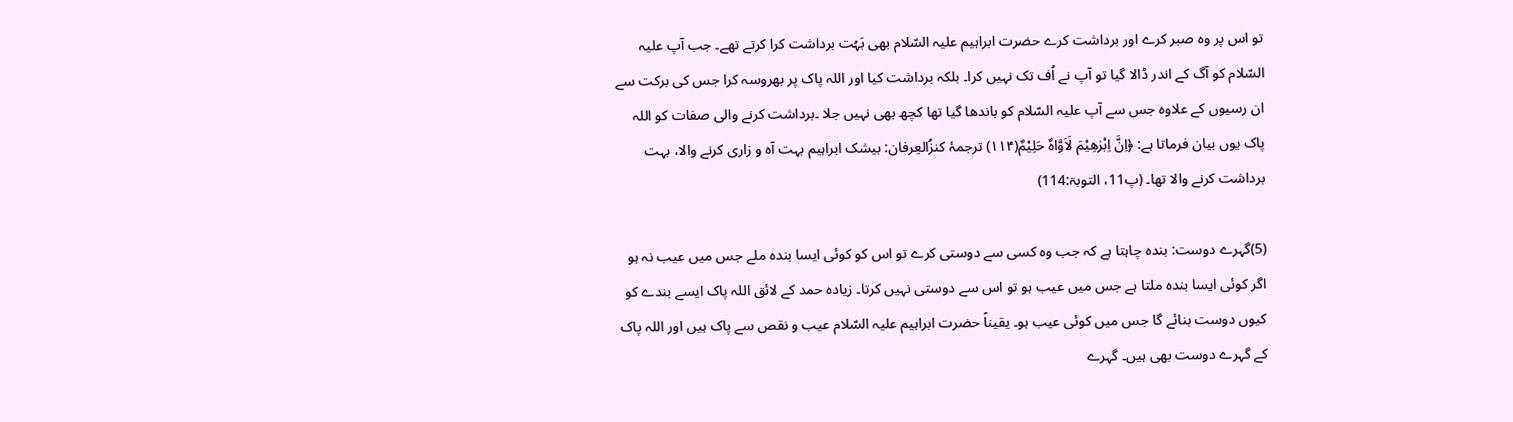تو اس پر وہ صبر کرے اور برداشت کرے حضرت ابراہیم علیہ السّلام بھی بَہُت برداشت کرا کرتے تھے۔ جب آپ علیہ السّلام کو آگ کے اندر ڈالا گیا تو آپ نے اُف تک نہیں کرا۔ بلکہ برداشت کیا اور اللہ پاک پر بھروسہ کرا جس کی برکت سے ان رسیوں کے علاوہ جس سے آپ علیہ السّلام کو باندھا گیا تھا کچھ بھی نہیں جلا ۔برداشت کرنے والی صفات کو اللہ پاک یوں بیان فرماتا ہے: ﴿اِنَّ اِبْرٰهِیْمَ لَاَوَّاهٌ حَلِیْمٌ(۱۱۴) ترجمۂ کنزُالعِرفان: بیشک ابراہیم بہت آہ و زاری کرنے والا، بہت برداشت کرنے والا تھا۔ (پ11، التوبۃ:114)

(5)گہرے دوست: بندہ چاہتا ہے کہ جب وہ کسی سے دوستی کرے تو اس کو کوئی ایسا بندہ ملے جس میں عیب نہ ہو اگر کوئی ایسا بندہ ملتا ہے جس میں عیب ہو تو اس سے دوستی نہیں کرتا۔ زیادہ حمد کے لائق اللہ پاک ایسے بندے کو کیوں دوست بنائے گا جس میں کوئی عیب ہو۔ یقیناً حضرت ابراہیم علیہ السّلام عیب و نقص سے پاک ہیں اور اللہ پاک کے گہرے دوست بھی ہیں۔ گہرے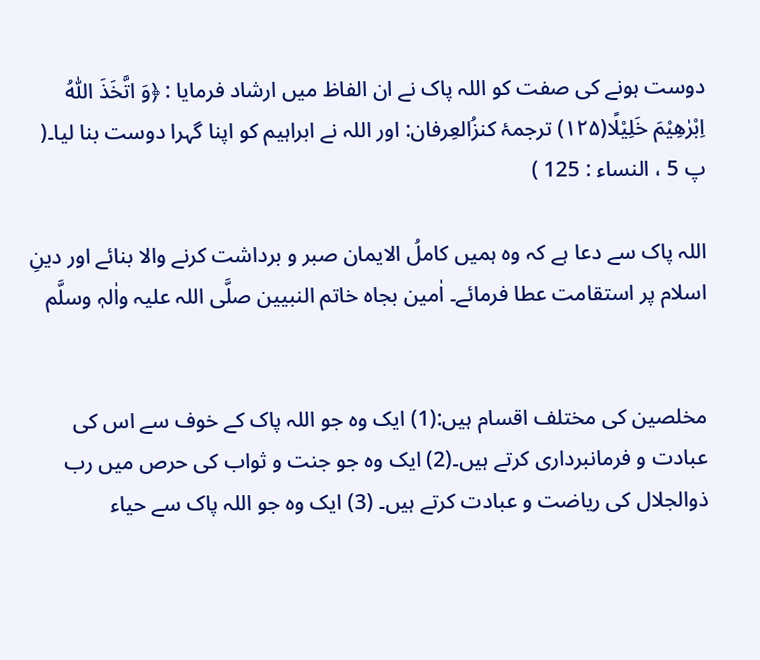دوست ہونے کی صفت کو اللہ پاک نے ان الفاظ میں ارشاد فرمایا : ﴿وَ اتَّخَذَ اللّٰهُ اِبْرٰهِیْمَ خَلِیْلًا(۱۲۵) ترجمۂ کنزُالعِرفان: اور اللہ نے ابراہیم کو اپنا گہرا دوست بنا لیا۔( پ 5 ، النساء : 125 )

اللہ پاک سے دعا ہے کہ وہ ہمیں کاملُ الایمان صبر و برداشت کرنے والا بنائے اور دینِ اسلام پر استقامت عطا فرمائے۔ اٰمین بجاہ خاتم النبیین صلَّی اللہ علیہ واٰلہٖ وسلَّم


مخلصین کی مختلف اقسام ہیں:(1) ایک وہ جو اللہ پاک کے خوف سے اس کی عبادت و فرمانبرداری کرتے ہیں۔(2) ایک وہ جو جنت و ثواب کی حرص میں رب ذوالجلال کی ریاضت و عبادت کرتے ہیں۔ (3) ایک وہ جو اللہ پاک سے حیاء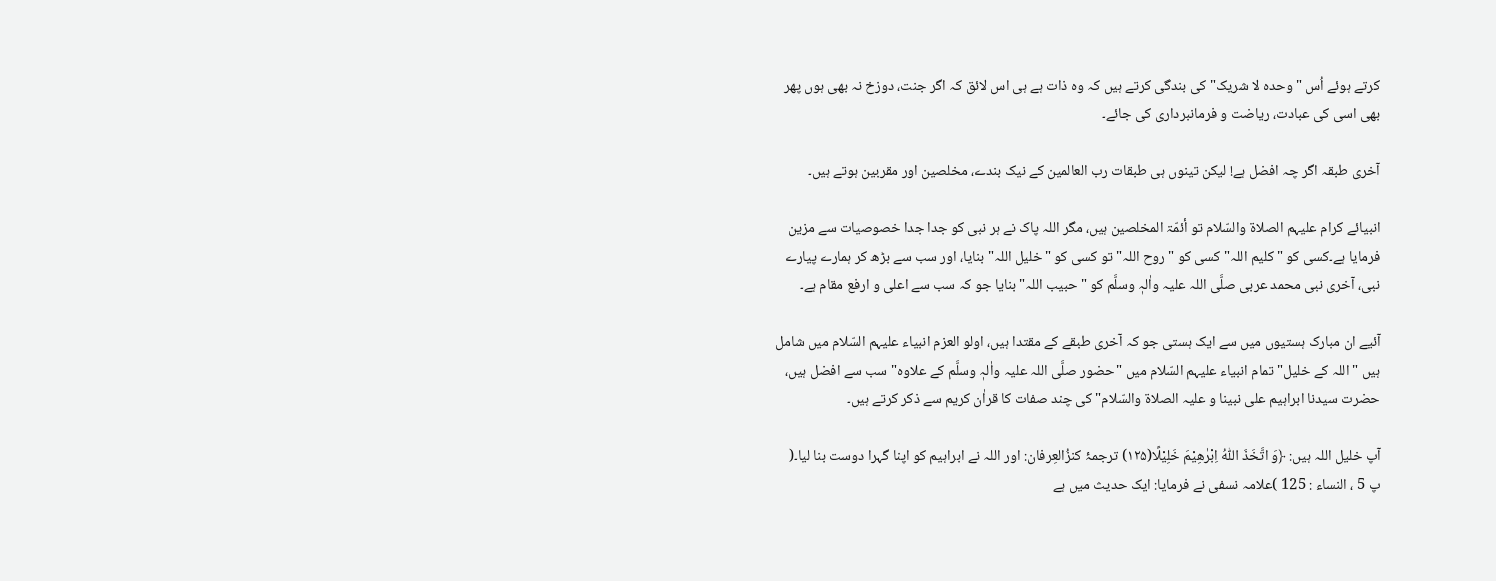کرتے ہوئے اُس "وحدہ لا شریک" کی بندگی کرتے ہیں کہ وہ ذات ہے ہی اس لائق کہ اگر جنت، دوزخ نہ بھی ہوں پھر بھی اسی کی عبادت، ریاضت و فرمانبرداری کی جائے۔

آخری طبقہ اگر چہ افضل ہے! لیکن تینوں ہی طبقات رب العالمین کے نیک بندے، مخلصین اور مقربین ہوتے ہیں۔

انبیائے کرام علیہم الصلاۃ والسّلام تو أئمّۃ المخلصین ہیں، مگر اللہ پاک نے ہر نبی کو جدا جدا خصوصیات سے مزین فرمایا ہے۔کسی کو "کلیم اللہ" کسی کو "روح اللہ" تو کسی کو "خلیل اللہ" بنایا، اور سب سے بڑھ کر ہمارے پیارے نبی، آخری نبی محمد عربی صلَّی اللہ علیہ واٰلہٖ وسلَّم کو "حبیب اللہ" بنایا جو کہ سب سے اعلی و ارفع مقام ہے۔

آئیے ان مبارک ہستیوں میں سے ایک ہستی جو کہ آخری طبقے کے مقتدا ہیں، اولو العزم انبیاء علیہم السّلام میں شامل ہیں "اللہ کے خلیل" تمام انبیاء علیہم السّلام میں "حضور صلَّی اللہ علیہ واٰلہٖ وسلَّم کے علاوہ" سب سے افضل ہیں، حضرت سیدنا ابراہیم علی نبینا و علیہ الصلاۃ والسّلام" کی چند صفات کا قراٰن کریم سے ذکر کرتے ہیں۔

آپ خلیل اللہ ہیں: ﴿وَ اتَّخَذَ اللّٰهُ اِبْرٰهِیْمَ خَلِیْلًا(۱۲۵) ترجمۂ کنزُالعِرفان: اور اللہ نے ابراہیم کو اپنا گہرا دوست بنا لیا۔( پ 5 ، النساء : 125 )علامہ نسفی نے فرمایا: ایک حدیث میں ہے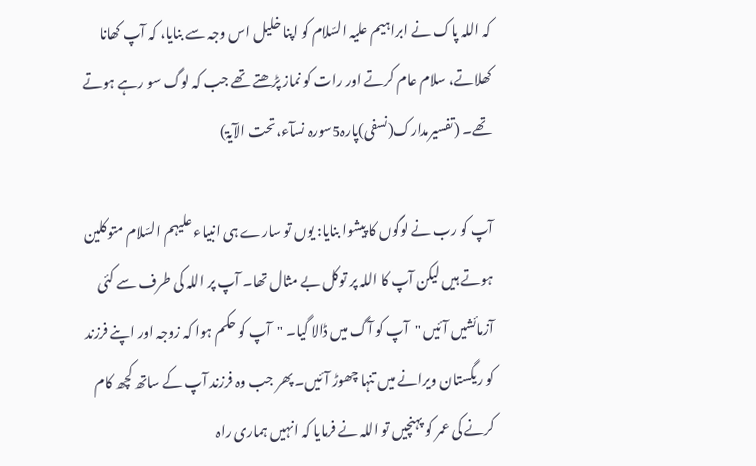کہ اللہ پاک نے ابراہیم علیہ السّلام کو اپنا خلیل اس وجہ سے بنایا، کہ آپ کھانا کھلاتے، سلام عام کرتے اور رات کو نماز پڑھتے تھے جب کہ لوگ سو رہے ہوتے تھے۔ (تفسیرمدارک(نسفی)پارہ5سورہ نسآء،تحت الآیۃ)

آپ کو رب نے لوگوں کا پیشوا بنایا: یوں تو سارے ہی انبیاء علیہم السّلام متوکلین ہوتے ہیں لیکن آپ کا اللہ پر توکل بے مثال تھا۔ آپ پر اللہ کی طرف سے کئی آزمائشیں آئیں "آپ کو آگ میں ڈالا گیا۔ "آپ کو حکم ہوا کہ زوجہ اور اپنے فرزند کو ریگستان ویرانے میں تنہا چھوڑ آئیں۔ پھر جب وہ فرزند آپ کے ساتھ کچھ کام کرنے کی عمر کو پہنچیں تو اللہ نے فرمایا کہ انہیں ہماری راہ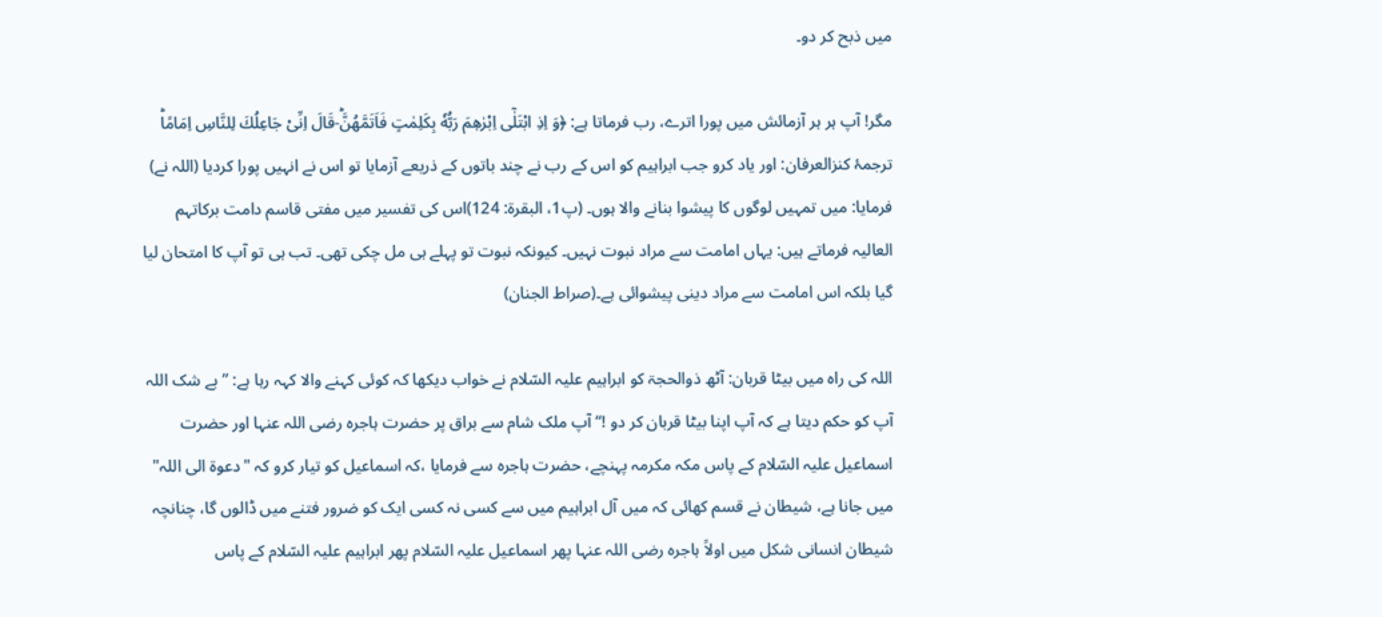میں ذبح کر دو۔

مگر! آپ ہر ہر آزمائش میں پورا اترے، رب فرماتا ہے: ﴿وَ اِذِ ابْتَلٰۤى اِبْرٰهٖمَ رَبُّهٗ بِكَلِمٰتٍ فَاَتَمَّهُنَّؕ-قَالَ اِنِّیْ جَاعِلُكَ لِلنَّاسِ اِمَامًاؕ ترجمۂ کنزالعرفان: اور یاد کرو جب ابراہیم کو اس کے رب نے چند باتوں کے ذریعے آزمایا تو اس نے انہیں پورا کردیا (اللہ نے) فرمایا: میں تمہیں لوگوں کا پیشوا بنانے والا ہوں۔ (پ1، البقرۃ: 124)اس کی تفسیر میں مفتی قاسم دامت برکاتہم العالیہ فرماتے ہیں: یہاں امامت سے مراد نبوت نہیں۔ کیونکہ نبوت تو پہلے ہی مل چکی تھی۔ تب ہی تو آپ کا امتحان لیا گیا بلکہ اس امامت سے مراد دینی پیشوائی ہے۔(صراط الجنان)

اللہ کی راہ میں بیٹا قربان: آٹھ ذوالحجۃ کو ابراہیم علیہ السّلام نے خواب دیکھا کہ کوئی کہنے والا کہہ رہا ہے: ”بے شک اللہ آپ کو حکم دیتا ہے کہ آپ اپنا بیٹا قربان کر دو !“ آپ ملک شام سے براق پر حضرت ہاجرہ رضی اللہ عنہا اور حضرت اسماعیل علیہ السّلام کے پاس مکہ مکرمہ پہنچے، حضرت ہاجرہ سے فرمایا ،کہ اسماعیل کو تیار کرو کہ "دعوۃ الی اللہ" میں جانا ہے، شیطان نے قسم کھائی کہ میں آل ابراہیم میں سے کسی نہ کسی ایک کو ضرور فتنے میں ڈالوں گا، چنانچہ شیطان انسانی شکل میں اولاً ہاجرہ رضی اللہ عنہا پھر اسماعیل علیہ السّلام پھر ابراہیم علیہ السّلام کے پاس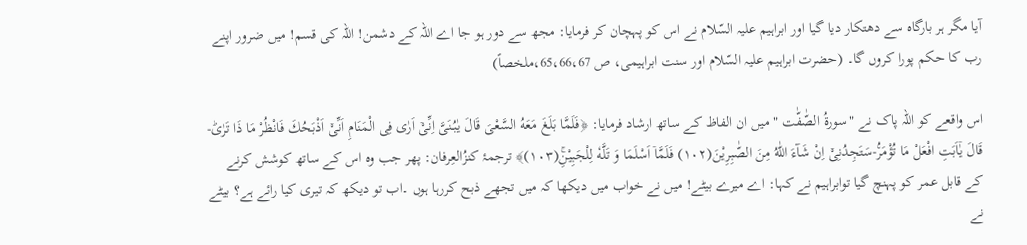آیا مگر ہر بارگاہ سے دھتکار دیا گیا اور ابراہیم علیہ السّلام نے اس کو پہچان کر فرمایا: مجھ سے دور ہو جا اے اللہ کے دشمن! اللہ کی قسم! میں ضرور اپنے رب کا حکم پورا کروں گا۔ (حضرت ابراہیم علیہ السّلام اور سنت ابراہیمی، ص 65،66،67،ملخصاً)

اس واقعے کو اللہ پاک نے "سورۃُ الصّٰفّٰت " میں ان الفاظ کے ساتھ ارشاد فرمایا: ﴿فَلَمَّا بَلَغَ مَعَهُ السَّعْیَ قَالَ یٰبُنَیَّ اِنِّیْۤ اَرٰى فِی الْمَنَامِ اَنِّیْۤ اَذْبَحُكَ فَانْظُرْ مَا ذَا تَرٰىؕ-قَالَ یٰۤاَبَتِ افْعَلْ مَا تُؤْمَرُ٘-سَتَجِدُنِیْۤ اِنْ شَآءَ اللّٰهُ مِنَ الصّٰبِرِیْنَ(۱۰۲) فَلَمَّاۤ اَسْلَمَا وَ تَلَّهٗ لِلْجَبِیْنِۚ(۱۰۳)﴾ ترجمۂ کنزُالعِرفان: پھر جب وہ اس کے ساتھ کوشش کرنے کے قابل عمر کو پہنچ گیا توابراہیم نے کہا: اے میرے بیٹے! میں نے خواب میں دیکھا کہ میں تجھے ذبح کررہا ہوں ۔اب تو دیکھ کہ تیری کیا رائے ہے؟ بیٹے نے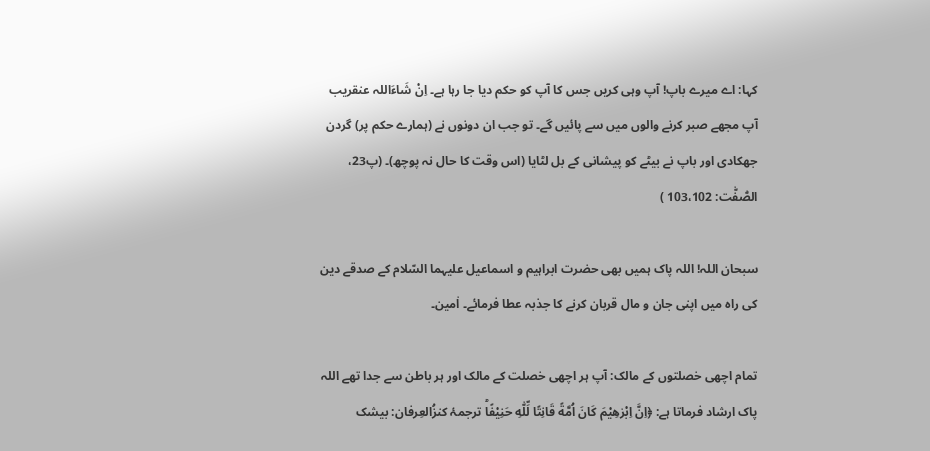کہا: اے میرے باپ! آپ وہی کریں جس کا آپ کو حکم دیا جا رہا ہے۔ اِنْ شَاءَاللہ عنقریب آپ مجھے صبر کرنے والوں میں سے پائیں گے۔ تو جب ان دونوں نے (ہمارے حکم پر) گردن جھکادی اور باپ نے بیٹے کو پیشانی کے بل لٹایا (اس وقت کا حال نہ پوچھ)۔ (پ23، الصّٰفّٰت: 103،102 )

سبحان اللہ! اللہ پاک ہمیں بھی حضرت ابراہیم و اسماعیل علیہما السّلام کے صدقے دین کی راہ میں اپنی جان و مال قربان کرنے کا جذبہ عطا فرمائے۔ اٰمین۔

تمام اچھی خصلتوں کے مالک: آپ ہر اچھی خصلت کے مالک اور ہر باطن سے جدا تھے اللہ پاک ارشاد فرماتا ہے: ﴿اِنَّ اِبْرٰهِیْمَ كَانَ اُمَّةً قَانِتًا لِّلّٰهِ حَنِیْفًاؕ ترجمۂ کنزُالعِرفان: بیشک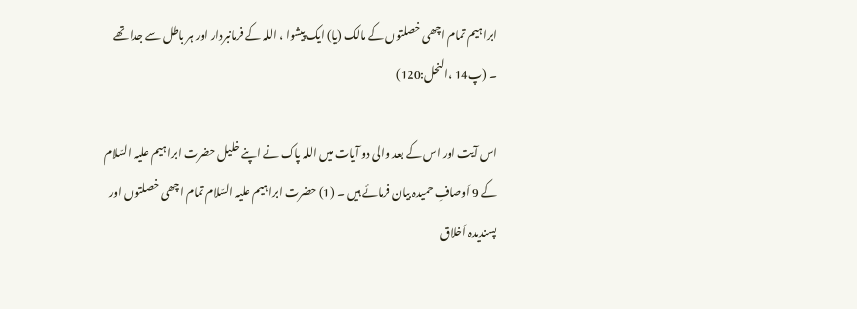ابراہیم تمام اچھی خصلتوں کے مالک (یا) ایک پیشوا ، اللہ کے فرمانبردار اور ہر باطل سے جدا تھے ۔ (پ14 ،النحل:120)

اس آیت اور اس کے بعد والی دو آیات میں اللہ پاک نے اپنے خلیل حضرت ابراہیم علیہ السّلام کے 9 اَوصافِ حمیدہ بیان فرمائے ہیں ۔ (1) حضرت ابراہیم علیہ السّلام تمام اچھی خصلتوں اور پسندیدہ اَخلاق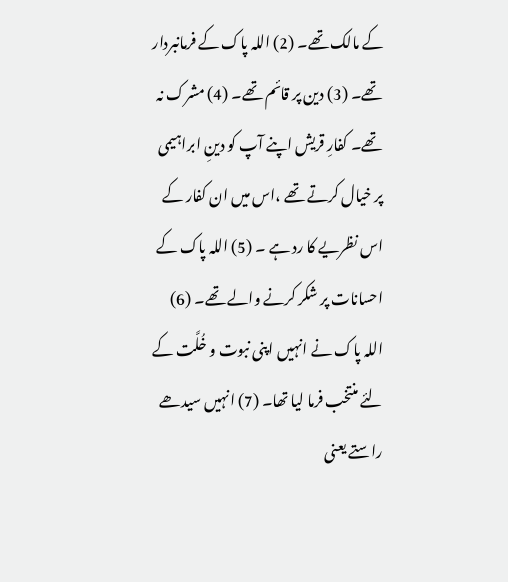کے مالک تھے۔ (2) اللہ پاک کے فرمانبردار تھے۔ (3) دین پر قائم تھے۔ (4) مشرک نہ تھے۔ کفارِ قریش اپنے آپ کو دینِ ابراہیمی پر خیال کرتے تھے ،اس میں ان کفار کے اس نظریے کا رد ہے ۔ (5) اللہ پاک کے احسانات پر شکر کرنے والے تھے۔ (6) اللہ پاک نے انہیں اپنی نبوت و خُلَّت کے لئے منتخب فرما لیا تھا۔ (7) انہیں سیدھے راستے یعنی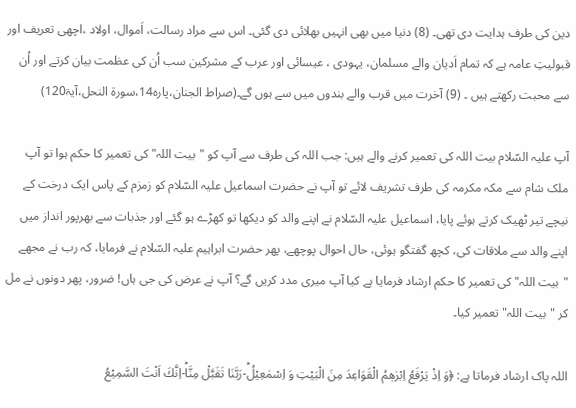دین کی طرف ہدایت دی تھی۔ (8) دنیا میں بھی انہیں بھلائی دی گئی۔ اس سے مراد رسالت، اَموال، اولاد ،اچھی تعریف اور قبولیتِ عامہ ہے کہ تمام اَدیان والے مسلمان، یہودی ، عیسائی اور عرب کے مشرکین سب اُن کی عظمت بیان کرتے اور اُن سے محبت رکھتے ہیں ۔ (9) آخرت میں قرب والے بندوں میں سے ہوں گے۔(صراط الجنان،پارہ14،سورۃ النحل،آیۃ120)

آپ علیہ السّلام بیت اللہ کی تعمیر کرنے والے ہیں: جب اللہ کی طرف سے آپ کو "بیت اللہ" کی تعمیر کا حکم ہوا تو آپ ملک شام سے مکہ مکرمہ کی طرف تشریف لائے تو آپ نے حضرت اسماعیل علیہ السّلام کو زمزم کے پاس ایک درخت کے نیچے تیر ٹھیک کرتے ہوئے پایا، اسماعیل علیہ السّلام نے اپنے والد کو دیکھا تو کھڑے ہو گئے اور جذبات سے بھرپور انداز میں اپنے والد سے ملاقات کی، کچھ گفتگو ہوئی، حال احوال پوچھے، پھر حضرت ابراہیم علیہ السّلام نے فرمایا، کہ رب نے مجھے "بیت اللہ" کی تعمیر کا حکم ارشاد فرمایا ہے کیا آپ میری مدد کریں گے؟ آپ نے عرض کی جی ہاں! ضرور، پھر دونوں نے مل کر "بیت اللہ" تعمیر کیا۔

اللہ پاک ارشاد فرماتا ہے: ﴿وَ اِذْ یَرْفَعُ اِبْرٰهٖمُ الْقَوَاعِدَ مِنَ الْبَیْتِ وَ اِسْمٰعِیْلُؕ-رَبَّنَا تَقَبَّلْ مِنَّاؕ-اِنَّكَ اَنْتَ السَّمِیْعُ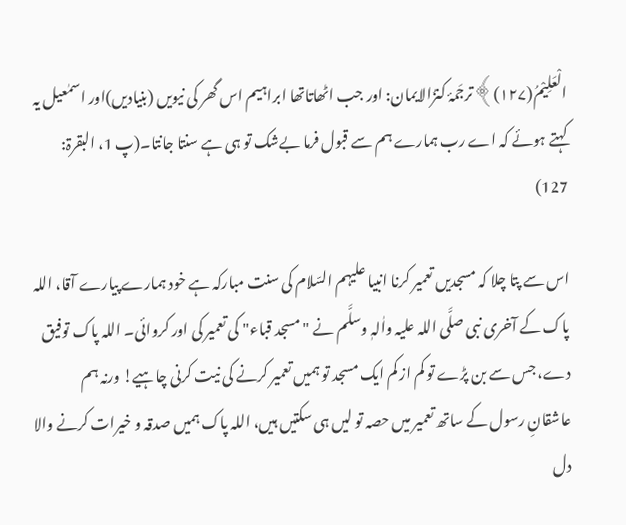الْعَلِیْمُ(۱۲۷)﴾ترجَمۂ کنزُالایمان: اور جب اٹھاتاتھا ابراہیم اس گھر کی نیویں (بنیادیں)اور اسمٰعیل یہ کہتے ہوئے کہ اے رب ہمارے ہم سے قبول فرما بےشک تو ہی ہے سنتا جانتا۔(پ 1، البقرۃ: 127)

اس سے پتا چلا کہ مسجدیں تعمیر کرنا انبیا علیہم السّلام کی سنت مبارکہ ہے خود ہمارے پیارے آقا، اللہ پاک کے آخری نبی صلَّی اللہ علیہ واٰلہٖ وسلَّم نے "مسجد قباء" کی تعمیر کی اور کروائی۔ اللہ پاک توفیق دے، جس سے بن پڑے تو کم از کم ایک مسجد تو ہمیں تعمیر کرنے کی نیت کرنی چاہیے! ورنہ ہم عاشقانِ رسول کے ساتھ تعمیر میں حصہ تو لیں ہی سکتیں ہیں، اللہ پاک ہمیں صدقہ و خیرات کرنے والا دل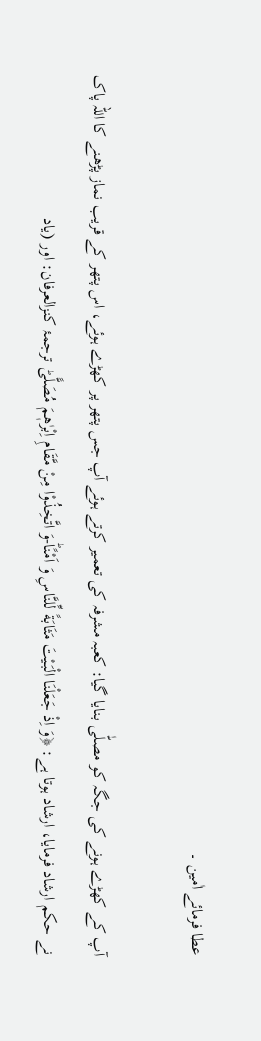عطا فرمائے اٰمین ۔

آپ کے کھڑے ہونے کی جگہ کو مصلّٰی بنایا گیا: کعبہ مشرفہ کی تعمیر کرتے ہوئے آپ جس پتھر پر کھڑے ہوئے، اس پتھر کے قریب نماز پڑھنے کا اللہ پاک نے حکم ارشاد فرمایا، ارشاد ہوتا ہے: ﴿وَ اِذْ جَعَلْنَا الْبَیْتَ مَثَابَةً لِّلنَّاسِ وَ اَمْنًاؕ-وَ اتَّخِذُوْا مِنْ مَّقَامِ اِبْرٰهٖمَ مُصَلًّىؕ ترجمۂ کنزالعرفان: اور (یاد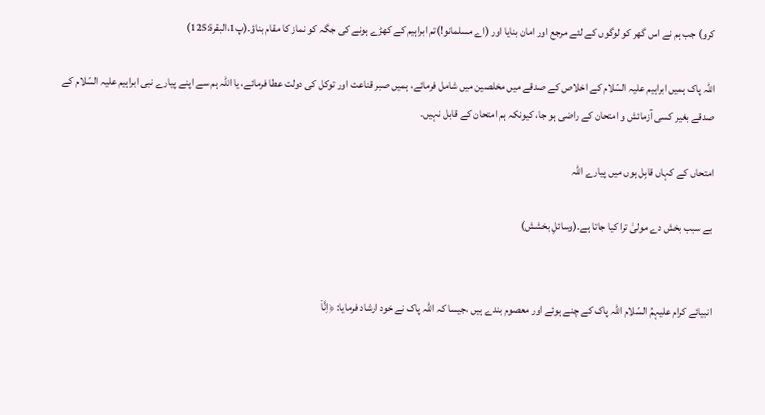کرو) جب ہم نے اس گھر کو لوگوں کے لئے مرجع اور امان بنایا اور (اے مسلمانو!)تم ابراہیم کے کھڑے ہونے کی جگہ کو نماز کا مقام بناؤ۔(پ1،البقرۃ:125)

اللہ پاک ہمیں ابراہیم علیہ السّلام کے اخلاص کے صدقے میں مخلصین میں شامل فرمائے، ہمیں صبر قناعت اور توکل کی دولت عطا فرمائے، یا اللہ ہم سے اپنے پیارے نبی ابراہیم علیہ السّلام کے صدقے بغیر کسی آزمائش و امتحان کے راضی ہو جا، کیونکہ ہم امتحان کے قابل نہیں۔

امتحاں کے کہاں قابِل ہوں میں پیارے اللہ

بے سبب بخش دے مولیٰ ترا کیا جاتا ہے۔(وسائلِ بخشش)


انبیائے کرام علیہمُ السّلام اللہ پاک کے چنے ہوئے اور معصوم بندے ہیں ،جیسا کہ اللہ پاک نے خود ارشاد فرمایا: ﴿اِنَّاۤ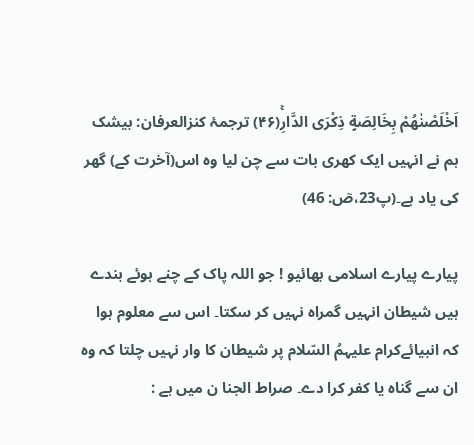اَخْلَصْنٰهُمْ بِخَالِصَةٍ ذِكْرَى الدَّارِۚ(۴۶) ترجمۂ کنزالعرفان: بیشک ہم نے انہیں ایک کھری بات سے چن لیا وہ اس(آخرت کے) گھر کی یاد ہے۔(پ23،صٓ: 46)

پیارے پیارے اسلامی بھائیو ! جو اللہ پاک کے چنے ہوئے بندے ہیں شیطان انہیں گمراہ نہیں کر سکتا۔ اس سے معلوم ہوا کہ انبیائےکرام علیہمُ السّلام پر شیطان کا وار نہیں چلتا کہ وہ ان سے گناہ یا کفر کرا دے۔ صراط الجنا ن میں ہے :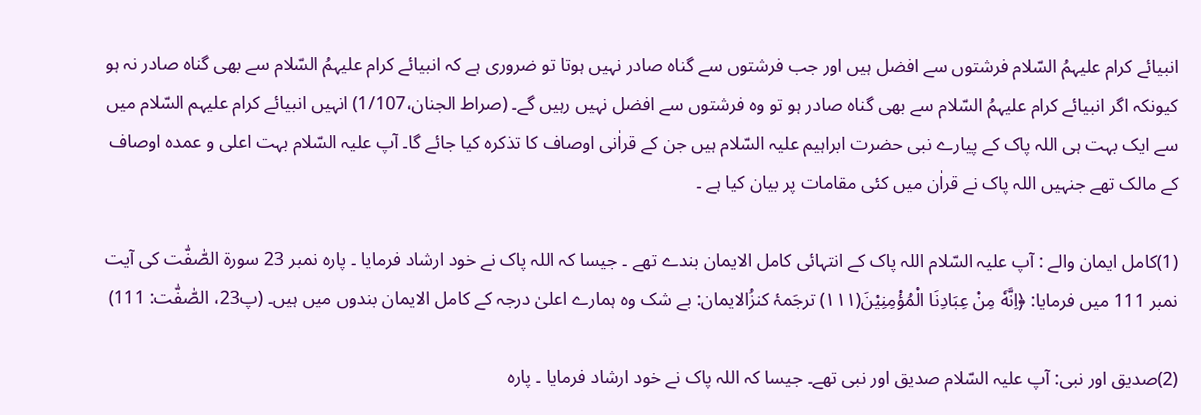انبیائے کرام علیہمُ السّلام فرشتوں سے افضل ہیں اور جب فرشتوں سے گناہ صادر نہیں ہوتا تو ضروری ہے کہ انبیائے کرام علیہمُ السّلام سے بھی گناہ صادر نہ ہو کیونکہ اگر انبیائے کرام علیہمُ السّلام سے بھی گناہ صادر ہو تو وہ فرشتوں سے افضل نہیں رہیں گے۔ (صراط الجنان،1/107) انہیں انبیائے کرام علیہم السّلام میں سے ایک بہت ہی اللہ پاک کے پیارے نبی حضرت ابراہیم علیہ السّلام ہیں جن کے قراٰنی اوصاف کا تذکرہ کیا جائے گا۔ آپ علیہ السّلام بہت اعلی و عمدہ اوصاف کے مالک تھے جنہیں اللہ پاک نے قراٰن میں کئی مقامات پر بیان کیا ہے ۔

(1)کامل ایمان والے : آپ علیہ السّلام اللہ پاک کے انتہائی کامل الایمان بندے تھے ۔ جیسا کہ اللہ پاک نے خود ارشاد فرمایا ۔ پارہ نمبر 23 سورة الصّٰفّٰت کی آیت نمبر 111 میں فرمایا: ﴿اِنَّهٗ مِنْ عِبَادِنَا الْمُؤْمِنِیْنَ(۱۱۱) ترجَمۂ کنزُالایمان: بے شک وہ ہمارے اعلیٰ درجہ کے کامل الایمان بندوں میں ہیں۔ (پ23، الصّٰفّٰت: 111)

(2)صدیق اور نبی: آپ علیہ السّلام صدیق اور نبی تھے۔ جیسا کہ اللہ پاک نے خود ارشاد فرمایا ۔ پارہ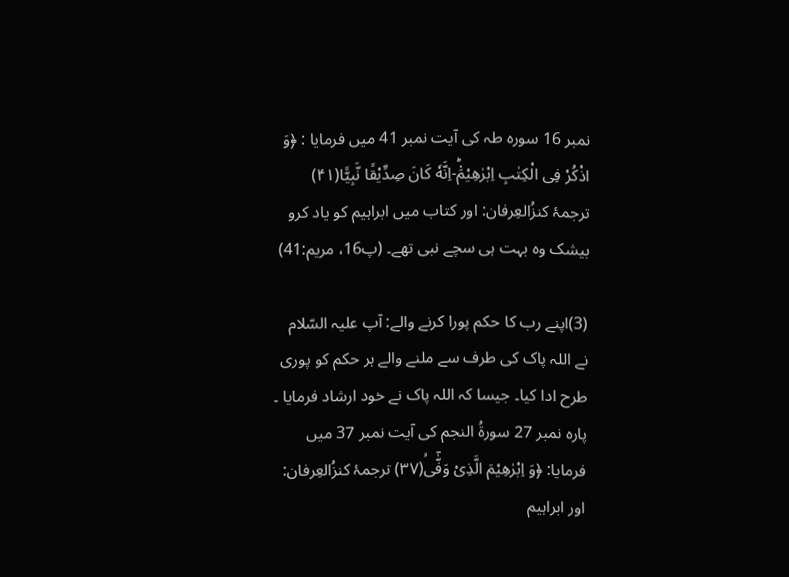نمبر 16 سورہ طہ کی آیت نمبر 41 میں فرمایا : ﴿وَ اذْكُرْ فِی الْكِتٰبِ اِبْرٰهِیْمَ۬ؕ-اِنَّهٗ كَانَ صِدِّیْقًا نَّبِیًّا(۴۱) ترجمۂ کنزُالعِرفان: اور کتاب میں ابراہیم کو یاد کرو بیشک وہ بہت ہی سچے نبی تھے۔ (پ16، مریم:41)

(3)اپنے رب کا حکم پورا کرنے والے: آپ علیہ السّلام نے اللہ پاک کی طرف سے ملنے والے ہر حکم کو پوری طرح ادا کیا۔ جیسا کہ اللہ پاک نے خود ارشاد فرمایا ۔ پارہ نمبر 27 سورۃُ النجم کی آیت نمبر 37 میں فرمایا: ﴿وَ اِبْرٰهِیْمَ الَّذِیْ وَفّٰۤىۙ(۳۷) ترجمۂ کنزُالعِرفان: اور ابراہیم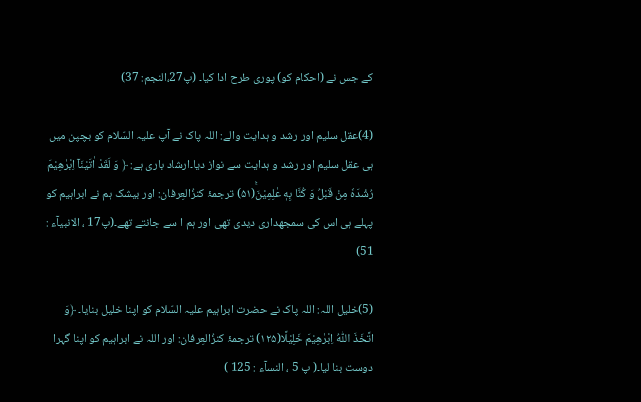کے جس نے (احکام کو) پوری طرح ادا کیا۔ (پ27،النجم: 37)

(4)عقل سلیم اور رشد و ہدایت والے: اللہ پاک نے آپ علیہ السّلام کو بچپن میں ہی عقل سلیم اور رشد و ہدایت سے نواز دیا۔ارشاد باری ہے: ﴿ وَ لَقَدْ اٰتَیْنَاۤ اِبْرٰهِیْمَ رُشْدَهٗ مِنْ قَبْلُ وَ كُنَّا بِهٖ عٰلِمِیْنَۚ(۵۱) ترجمۂ کنزُالعِرفان: اور بیشک ہم نے ابراہیم کو پہلے ہی اس کی سمجھداری دیدی تھی اور ہم ا سے جانتے تھے۔(پ17 ، الانبیآء : 51)

(5)خلیل اللہ: اللہ پاک نے حضرت ابراہیم علیہ السّلام کو اپنا خلیل بنایا۔ ﴿وَ اتَّخَذَ اللّٰهُ اِبْرٰهِیْمَ خَلِیْلًا(۱۲۵) ترجمۂ کنزُالعِرفان: اور اللہ نے ابراہیم کو اپنا گہرا دوست بنا لیا۔( پ 5 ، النسآء : 125 )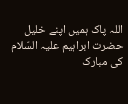اللہ پاک ہمیں اپنے خلیل حضرت ابراہیم علیہ السّلام کی مبارک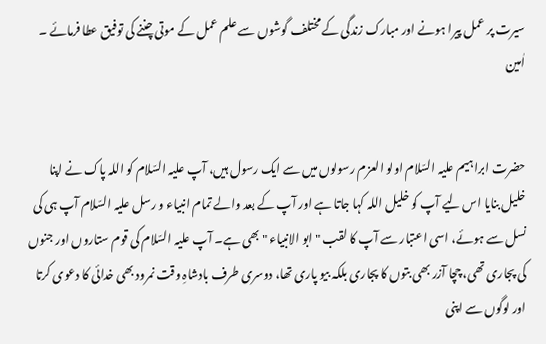سیرت پر عمل پیرا ہونے اور مبارک زندگی کے مختلف گوشوں سے علم عمل کے موتی چننے کی توفیق عطا فرمائے ۔ اٰمین


حضرت ابراہیم علیہ السّلام اولو العزم رسولوں میں سے ایک رسول ہیں، آپ علیہ السّلام کو اللہ پاک نے اپنا خلیل بنایا اس لیے آپ کو خلیل اللہ کہا جاتا ہے اور آپ کے بعد والے تمام انبیاء و رسل علیہ السّلام آپ ہی کی نسل سے ہوئے، اسی اعتبار سے آپ کا لقب " ابو الانبیاء " بھی ہے۔ آپ علیہ السّلام کی قوم ستاروں اور جنوں کی پجاری تھی، چچا آزر بھی بتوں کا پجاری بلکہ بیو پاری تھا، دوسری طرف بادشاہِ وقت نمرود بھی خدائی کا دعوی کرتا اور لوگوں سے اپنی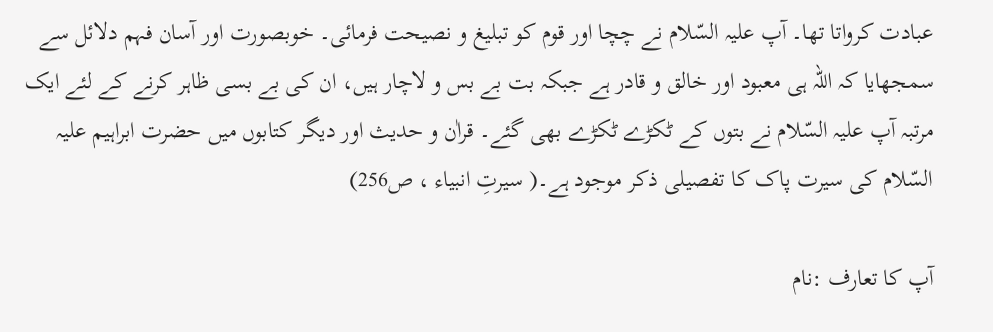عبادت کرواتا تھا۔ آپ علیہ السّلام نے چچا اور قوم کو تبلیغ و نصیحت فرمائی۔ خوبصورت اور آسان فہم دلائل سے سمجھایا کہ اللہ ہی معبود اور خالق و قادر ہے جبکہ بت بے بس و لاچار ہیں، ان کی بے بسی ظاہر کرنے کے لئے ایک مرتبہ آپ علیہ السّلام نے بتوں کے ٹکڑے ٹکڑے بھی گئے۔ قراٰن و حدیث اور دیگر کتابوں میں حضرت ابراہیم علیہ السّلام کی سیرت پاک کا تفصیلی ذکر موجود ہے۔( سیرتِ انبیاء ، ص256)

آپ کا تعارف :نام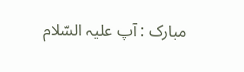مبارک : آپ علیہ السّلام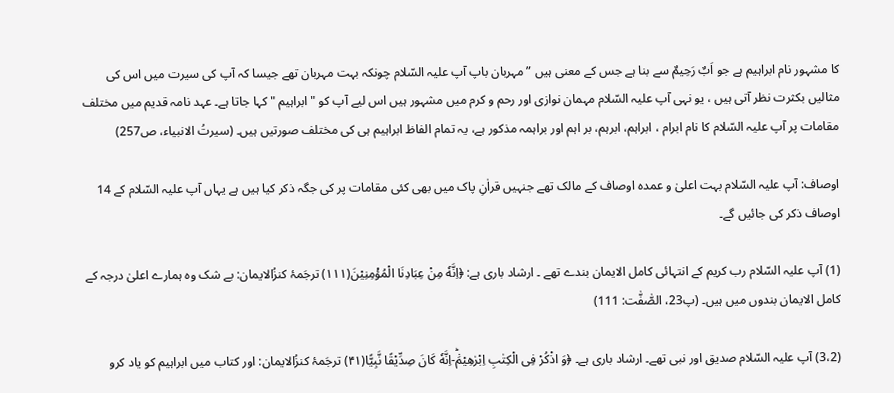کا مشہور نام ابراہیم ہے جو اَبٌ رَحِیمٌ سے بنا ہے جس کے معنی ہیں ”مہربان باپ آپ علیہ السّلام چونکہ بہت مہربان تھے جیسا کہ آپ کی سیرت میں اس کی مثالیں بکثرت نظر آتی ہیں ، یو نہی آپ علیہ السّلام مہمان نوازی اور رحم و کرم میں مشہور ہیں اس لیے آپ کو " ابراہیم " کہا جاتا ہے۔ عہد نامہ قدیم میں مختلف مقامات پر آپ علیہ السّلام کا نام ابرام ، ابراہم، ابرہم، بر اہم اور براہمہ مذکور ہے، یہ تمام الفاظ ابراہیم ہی کی مختلف صورتیں ہیں۔ (سیرتُ الانبیاء، ص257)

اوصاف: آپ علیہ السّلام بہت اعلیٰ و عمدہ اوصاف کے مالک تھے جنہیں قراٰنِ پاک میں بھی کئی مقامات پر کی جگہ ذکر کیا ہیں ہے یہاں آپ علیہ السّلام کے 14 اوصاف ذکر کی جائیں گے۔

(1) آپ علیہ السّلام رب کریم کے انتہائی کامل الایمان بندے تھے ۔ ارشاد باری ہے: ﴿اِنَّهٗ مِنْ عِبَادِنَا الْمُؤْمِنِیْنَ(۱۱۱) ترجَمۂ کنزُالایمان: بے شک وہ ہمارے اعلیٰ درجہ کے کامل الایمان بندوں میں ہیں۔ (پ23، الصّٰفّٰت: 111)

(3،2) آپ علیہ السّلام صدیق اور نبی تھے۔ ارشاد باری ہے۔ ﴿وَ اذْكُرْ فِی الْكِتٰبِ اِبْرٰهِیْمَ۬ؕ-اِنَّهٗ كَانَ صِدِّیْقًا نَّبِیًّا(۴۱) ترجَمۂ کنزُالایمان: اور کتاب میں ابراہیم کو یاد کرو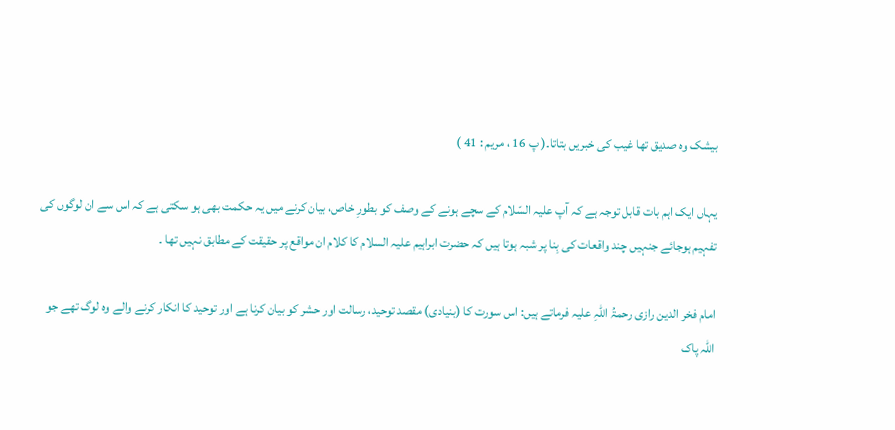بیشک وہ صدیق تھا غیب کی خبریں بتاتا۔( پ 16 ، مریم : 41 )

یہاں ایک اہم بات قابل توجہ ہے کہ آپ علیہ السّلام کے سچے ہونے کے وصف کو بطورِ خاص، بیان کرنے میں یہ حکمت بھی ہو سکتی ہے کہ اس سے ان لوگوں کی تفہیم ہوجائے جنہیں چند واقعات کی بِنا پر شبہ ہوتا ہیں کہ حضرت ابراہیم علیہ السلام کا کلام ان مواقع پر حقیقت کے مطابق نہیں تھا ۔

امام فخر الدین رازی رحمۃُ اللہِ علیہ فرماتے ہیں: اس سورت کا (بنیادی) مقصد توحید، رسالت اور حشر کو بیان کرنا ہے اور توحید کا انکار کرنے والے وہ لوگ تھے جو اللہ پاک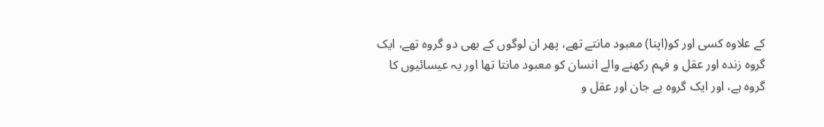کے علاوہ کسی اور کو(اپنا) معبود مانتے تھے، پھر ان لوگوں کے بھی دو گروہ تھے، ایک گروہ زندہ اور عقل و فہم رکھنے والے انسان کو معبود مانتا تھا اور یہ عیسائیوں کا گروہ ہے، اور ایک گروہ بے جان اور عقل و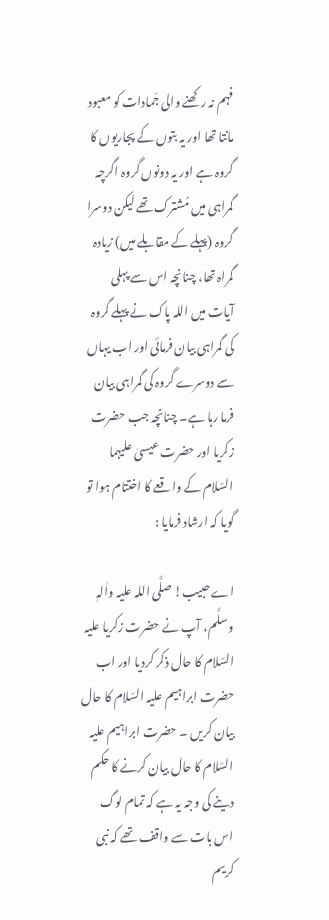فہم نہ رکھنے والی جَمادات کو معبود مانتا تھا اور یہ بتوں کے پجاریوں کا گروہ ہے اور یہ دونوں گروہ اگرچہ گمراہی میں مُشترک تھے لیکن دوسرا گروہ (پہلے کے مقابلے میں) زیادہ گمراہ تھا، چنانچہ اس سے پہلی آیات میں اللہ پاک نے پہلے گروہ کی گمراہی بیان فرمائی اور اب یہاں سے دوسرے گروہ کی گمراہی بیان فرما رہا ہے۔ چنانچہ جب حضرت زکریا اور حضرت عیسیٰ علیہما السّلام کے واقعے کا اختتام ہوا تو گویا کہ ارشاد فرمایا :

اے حبیب! صلَّی اللہ علیہ واٰلہٖ وسلَّم، آپ نے حضرت زکریا علیہ السّلام کا حال ذکر کردیا اور اب حضرت ابراہیم علیہ السّلام کا حال بیان کریں ۔ حضرت ابراہیم علیہ السّلام کا حال بیان کرنے کا حکم دینے کی وجہ یہ ہے کہ تمام لوگ اس بات سے واقف تھے کہ نبی کریم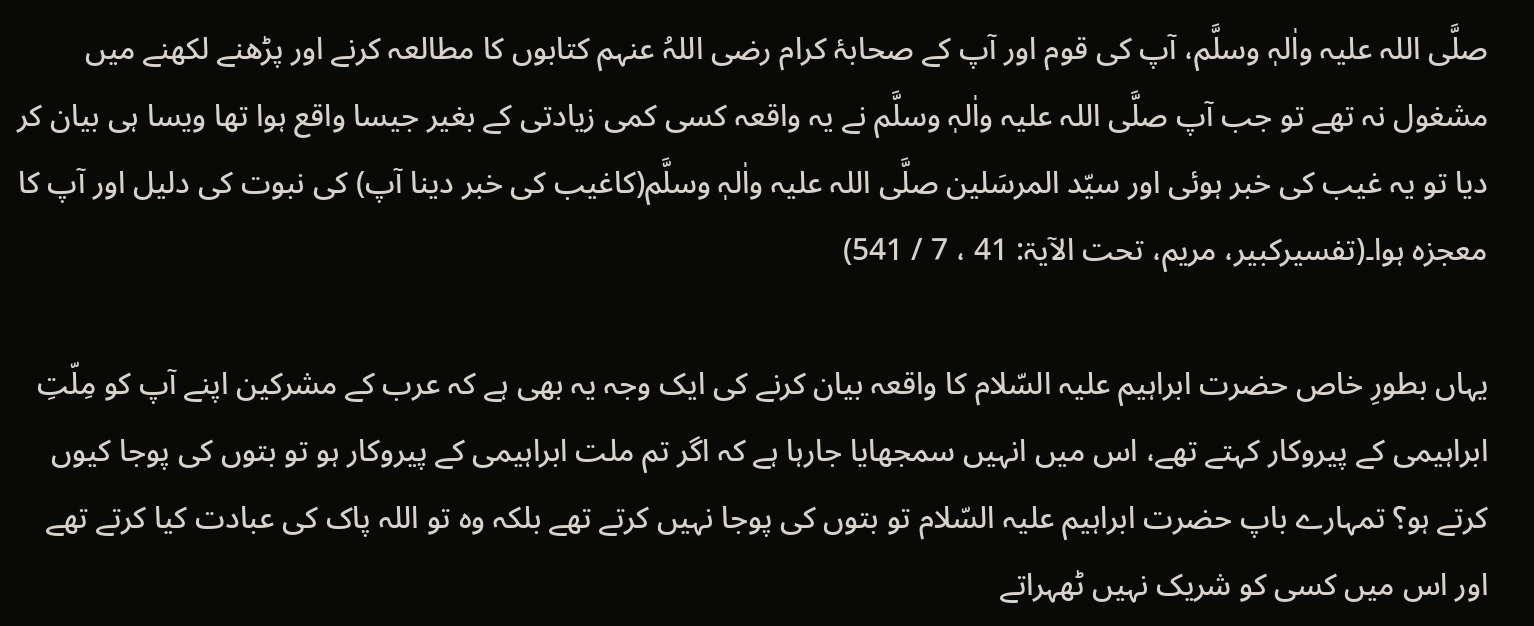صلَّی اللہ علیہ واٰلہٖ وسلَّم، آپ کی قوم اور آپ کے صحابۂ کرام رضی اللہُ عنہم کتابوں کا مطالعہ کرنے اور پڑھنے لکھنے میں مشغول نہ تھے تو جب آپ صلَّی اللہ علیہ واٰلہٖ وسلَّم نے یہ واقعہ کسی کمی زیادتی کے بغیر جیسا واقع ہوا تھا ویسا ہی بیان کر دیا تو یہ غیب کی خبر ہوئی اور سیّد المرسَلین صلَّی اللہ علیہ واٰلہٖ وسلَّم(کاغیب کی خبر دینا آپ) کی نبوت کی دلیل اور آپ کا معجزہ ہوا۔(تفسیرکبیر، مریم، تحت الآیۃ: 41 ، 7 / 541)

یہاں بطورِ خاص حضرت ابراہیم علیہ السّلام کا واقعہ بیان کرنے کی ایک وجہ یہ بھی ہے کہ عرب کے مشرکین اپنے آپ کو مِلّتِ ابراہیمی کے پیروکار کہتے تھے، اس میں انہیں سمجھایا جارہا ہے کہ اگر تم ملت ابراہیمی کے پیروکار ہو تو بتوں کی پوجا کیوں کرتے ہو؟ تمہارے باپ حضرت ابراہیم علیہ السّلام تو بتوں کی پوجا نہیں کرتے تھے بلکہ وہ تو اللہ پاک کی عبادت کیا کرتے تھے اور اس میں کسی کو شریک نہیں ٹھہراتے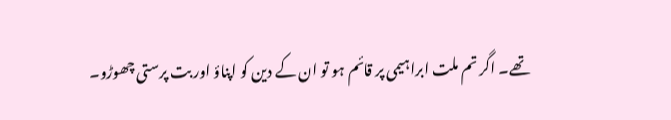تھے۔ اگر تم ملت ابراہیمی پر قائم ہو تو ان کے دین کو اپناؤ اور بت پرستی چھوڑو۔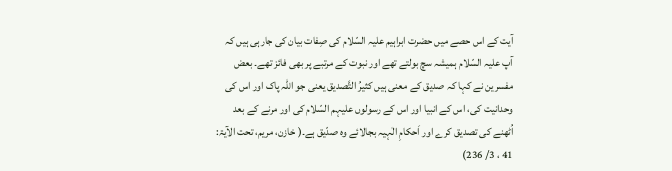آیت کے اس حصے میں حضرت ابراہیم علیہ السّلام کی صِفات بیان کی جارہی ہیں کہ آپ علیہ السّلام ہمیشہ سچ بولتے تھے اور نبوت کے مرتبے پر بھی فائز تھے۔ بعض مفسرین نے کہا کہ صدیق کے معنی ہیں کثیرُ التَّصدیق یعنی جو اللہ پاک اور اس کی وحدانیت کی، اس کے انبیا اور اس کے رسولوں علیہم السّلام کی اور مرنے کے بعد اُٹھنے کی تصدیق کرے اور اَحکامِ الٰہیہ بجالائے وہ صدّیق ہے۔( خازن، مریم، تحت الآیۃ: 41 ، 3/ 236)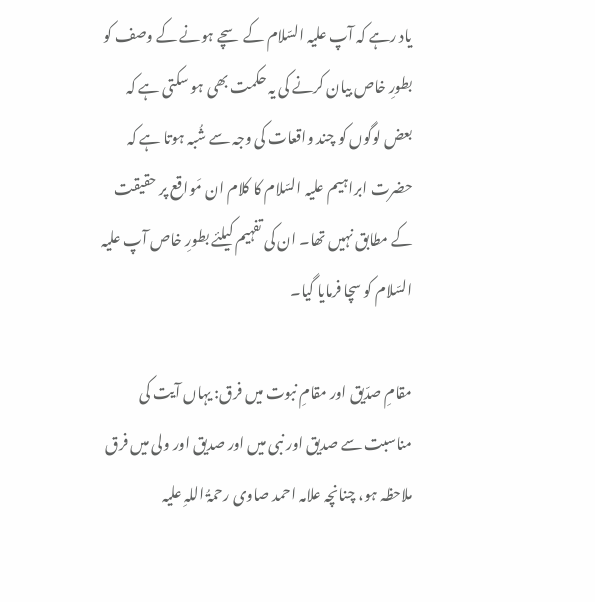یاد رہے کہ آپ علیہ السّلام کے سچے ہونے کے وصف کو بطورِ خاص بیان کرنے کی یہ حکمت بھی ہو سکتی ہے کہ بعض لوگوں کو چند واقعات کی وجہ سے شُبہ ہوتا ہے کہ حضرت ابراہیم علیہ السّلام کا کلام ان مَواقع پر حقیقت کے مطابق نہیں تھا۔ ان کی تفہیم کیلئے بطورِ خاص آپ علیہ السّلام کو سچا فرمایا گیا۔

مقامِ صدّیق اور مقامِ نبوت میں فرق: یہاں آیت کی مناسبت سے صدیق اور نبی میں اور صدیق اور ولی میں فرق ملاحظہ ہو، چنانچہ علامہ احمد صاوی رحمۃُ اللہِ علیہ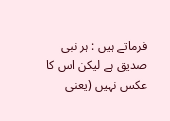فرماتے ہیں : ہر نبی صدیق ہے لیکن اس کا عکس نہیں (یعنی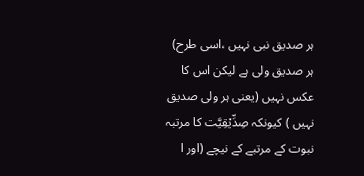ہر صدیق نبی نہیں ،اسی طرح) ہر صدیق ولی ہے لیکن اس کا عکس نہیں (یعنی ہر ولی صدیق نہیں ) کیونکہ صِدِّیْقِیَّت کا مرتبہ نبوت کے مرتبے کے نیچے (اور ا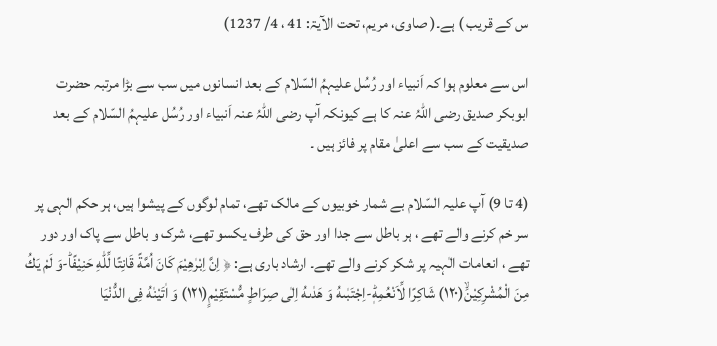س کے قریب ) ہے۔( صاوی، مریم، تحت الآیۃ: 41 ، 4/ 1237)

اس سے معلوم ہوا کہ اَنبیاء اور رُسُل علیہمُ السّلام کے بعد انسانوں میں سب سے بڑا مرتبہ حضرت ابوبکر صدیق رضی اللہُ عنہ کا ہے کیونکہ آپ رضی اللہُ عنہ اَنبیاء اور رُسُل علیہمُ السّلام کے بعد صدیقیت کے سب سے اعلیٰ مقام پر فائز ہیں ۔

(4 تا 9) آپ علیہ السّلام بے شمار خوبیوں کے مالک تھے، تمام لوگوں کے پیشوا ہیں، ہر حکم الہی پر سر خم کرنے والے تھے ، ہر باطل سے جدا اور حق کی طرف یکسو تھے، شرک و باطل سے پاک اور دور تھے ، انعامات الٰہیہ پر شکر کرنے والے تھے۔ ارشاد باری ہے: ﴿ اِنَّ اِبْرٰهِیْمَ كَانَ اُمَّةً قَانِتًا لِّلّٰهِ حَنِیْفًاؕ-وَ لَمْ یَكُ مِنَ الْمُشْرِكِیْنَۙ(۱۲۰) شَاكِرًا لِّاَنْعُمِهٖؕ-اِجْتَبٰىهُ وَ هَدٰىهُ اِلٰى صِرَاطٍ مُّسْتَقِیْمٍ(۱۲۱) وَ اٰتَیْنٰهُ فِی الدُّنْیَا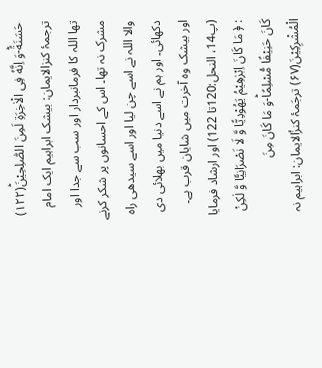حَسَنَةًؕ-وَ اِنَّهٗ فِی الْاٰخِرَةِ لَمِنَ الصّٰلِحِیْنَؕ(۱۲۲) ترجمۂ کنزالایمان: بیشک ابراہیم ایک امام تھا اللہ کا فرمانبردار اور سب سے جدا اور مشرک نہ تھا۔ اس کے احسانوں پر شکر کرنے والا اللہ نے اسے چن لیا اور اسے سیدھی راہ دکھائی۔ اور ہم نے اسے دنیا میں بھلائی دی اور بیشک وہ آخرت میں شایان قرب ہے۔ (پ14، النحل:120تا 122) اور ارشاد فرمایا : ﴿ مَا كَانَ اِبْرٰهِیْمُ یَهُوْدِیًّا وَّ لَا نَصْرَانِیًّا وَّ لٰكِنْ كَانَ حَنِیْفًا مُّسْلِمًاؕ-وَ مَا كَانَ مِنَ الْمُشْرِكِیْنَ(۶۷) ترجَمۂ کنزُالایمان: ابراہیم نہ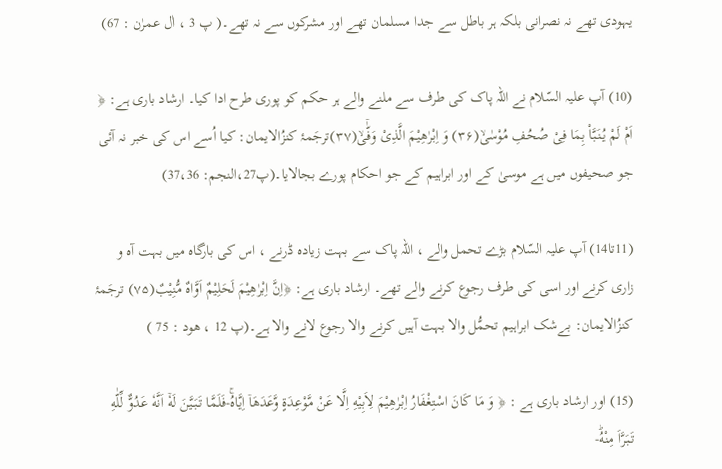یہودی تھے نہ نصرانی بلکہ ہر باطل سے جدا مسلمان تھے اور مشرکوں سے نہ تھے۔( پ 3 ، اٰل عمرٰن : 67)

(10) آپ علیہ السّلام نے اللہ پاک کی طرف سے ملنے والے ہر حکم کو پوری طرح ادا کیا۔ ارشاد باری ہے: ﴿ اَمْ لَمْ یُنَبَّاْ بِمَا فِیْ صُحُفِ مُوْسٰىۙ(۳۶) وَ اِبْرٰهِیْمَ الَّذِیْ وَفّٰۤىۙ(۳۷)ترجَمۂ کنزُالایمان: کیا اُسے اس کی خبر نہ آئی جو صحیفوں میں ہے موسیٰ کے اور ابراہیم کے جو احکام پورے بجالایا۔(پ27،النجم: 37،36)

(11تا14) آپ علیہ السّلام بڑے تحمل والے ، اللہ پاک سے بہت زیادہ ڈرنے ، اس کی بارگاہ میں بہت آہ و زاری کرنے اور اسی کی طرف رجوع کرنے والے تھے۔ ارشاد باری ہے: ﴿اِنَّ اِبْرٰهِیْمَ لَحَلِیْمٌ اَوَّاهٌ مُّنِیْبٌ(۷۵) ترجَمۂ کنزُالایمان: بےشک ابراہیم تحمُّل والا بہت آہیں کرنے والا رجوع لانے والا ہے۔(پ 12 ، ھود : 75 )

(15) اور ارشاد باری ہے : ﴿ وَ مَا كَانَ اسْتِغْفَارُ اِبْرٰهِیْمَ لِاَبِیْهِ اِلَّا عَنْ مَّوْعِدَةٍ وَّعَدَهَاۤ اِیَّاهُۚ-فَلَمَّا تَبَیَّنَ لَهٗۤ اَنَّهٗ عَدُوٌّ لِّلّٰهِ تَبَرَّاَ مِنْهُؕ-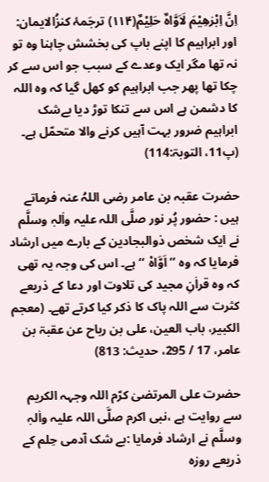اِنَّ اِبْرٰهِیْمَ لَاَوَّاهٌ حَلِیْمٌ(۱۱۴) ترجَمۂ کنزُالایمان: اور ابراہیم کا اپنے باپ کی بخشش چاہنا وہ تو نہ تھا مگر ایک وعدے کے سبب جو اس سے کر چکا تھا پھر جب ابراہیم کو کھل گیا کہ وہ اللہ کا دشمن ہے اس سے تنکا توڑ دیا بےشک ابراہیم ضرور بہت آہیں کرنے والا متحمّل ہے۔ (پ11، التوبۃ:114)

حضرت عقبہ بن عامر رضی اللہُ عنہ فرماتے ہیں : حضور پُر نور صلَّی اللہ علیہ واٰلہٖ وسلَّم نے ایک شخص ذوالبجادین کے بارے میں ارشاد فرمایا کہ وہ ’’ اَوَّاہْ ‘‘ہے۔ اس کی وجہ یہ تھی کہ وہ قراٰنِ مجید کی تلاوت اور دعا کے ذریعے کثرت سے اللہ پاک کا ذکر کیا کرتے تھے۔ (معجم الکبیر، باب العین، علی بن رباح عن عقبۃ بن عامر، 17 / 295، حدیث: 813)

حضرت علی المرتضیٰ کرّم اللہ وجہہ الکریم سے روایت ہے ،نبی اکرم صلَّی اللہ علیہ واٰلہٖ وسلَّم نے ارشاد فرمایا :بے شک آدمی حِلم کے ذریعے روزہ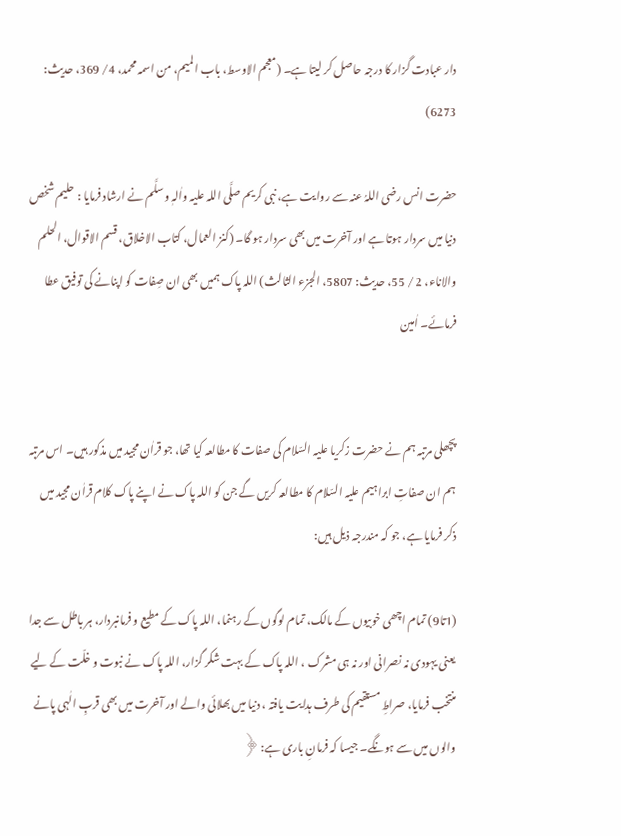دار عبادت گزار کا درجہ حاصل کر لیتا ہے۔ (معجم الاوسط، باب المیم، من اسمہ محمد، 4/ 369، حدیث: 6273)

حضرت انس رضی اللہُ عنہ سے روایت ہے، نبی کریم صلَّی اللہ علیہ واٰلہٖ وسلَّم نے ارشاد فرمایا : حلیم شخص دنیا میں سردار ہوتا ہے اور آخرت میں بھی سردار ہو گا۔ (کنز العمال، کتاب الاخلاق، قسم الاقوال، الحلم والاناء، 2 / 55، حدیث: 5807، الجزء الثالث) اللہ پاک ہمیں بھی ان صِفات کو اپنانے کی توفیق عطا فرمائے۔ اٰمین


پچھلی مرتبہ ہم نے حضرت زکریا علیہ السّلام کی صفات کا مطالعہ کیا تھا، جو قراٰن مجید میں مذکور ہیں۔ اس مرتبہ ہم ان صفاتِ ابراہیم علیہ السّلام کا مطالعہ کریں گے جن کو اللہ پاک نے اپنے پاک کلام قراٰن مجید میں ذکر فرمایا ہے، جو کہ مندرجہ ذیل ہیں:

(1تا9) تمام اچھی خوبیوں کے مالک، تمام لوگوں کے رہنما، اللہ پاک کے مطیع و فرمانبردار، ہر باطل سے جدا یعنی یہودی نہ نصرانی اور نہ ہی مشرک ، اللہ پاک کے بہت شکر گزار، اللہ پاک نے نبوت و خلّت کے لیے منتخب فرمایا، صراطِ مستقیم کی طرف ہدایت یافتہ ، دنیا میں بھلائی والے اور آخرت میں بھی قربِ الٰہی پانے والوں میں سے ہونگے۔ جیسا کہ فرمانِ باری ہے: ﴿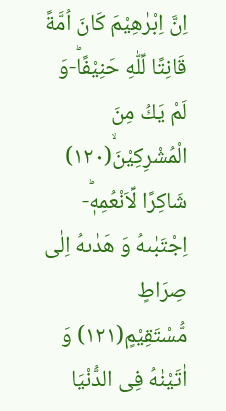اِنَّ اِبْرٰهِیْمَ كَانَ اُمَّةً قَانِتًا لِّلّٰهِ حَنِیْفًاؕ-وَ لَمْ یَكُ مِنَ الْمُشْرِكِیْنَۙ(۱۲۰) شَاكِرًا لِّاَنْعُمِهٖؕ-اِجْتَبٰىهُ وَ هَدٰىهُ اِلٰى صِرَاطٍ مُّسْتَقِیْمٍ(۱۲۱) وَ اٰتَیْنٰهُ فِی الدُّنْیَا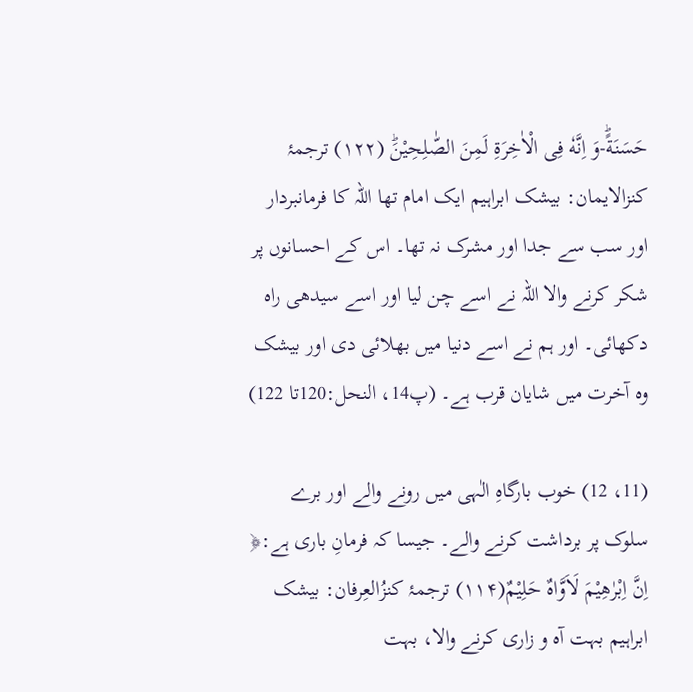حَسَنَةًؕ-وَ اِنَّهٗ فِی الْاٰخِرَةِ لَمِنَ الصّٰلِحِیْنَؕ (۱۲۲) ترجمۂ کنزالایمان: بیشک ابراہیم ایک امام تھا اللہ کا فرمانبردار اور سب سے جدا اور مشرک نہ تھا۔ اس کے احسانوں پر شکر کرنے والا اللہ نے اسے چن لیا اور اسے سیدھی راہ دکھائی۔ اور ہم نے اسے دنیا میں بھلائی دی اور بیشک وہ آخرت میں شایان قرب ہے۔ (پ14، النحل:120تا 122)

(11، 12) خوب بارگاہِ الٰہی میں رونے والے اور برے سلوک پر برداشت کرنے والے۔ جیسا کہ فرمانِ باری ہے:﴿ اِنَّ اِبْرٰهِیْمَ لَاَوَّاهٌ حَلِیْمٌ(۱۱۴) ترجمۂ کنزُالعِرفان: بیشک ابراہیم بہت آہ و زاری کرنے والا، بہت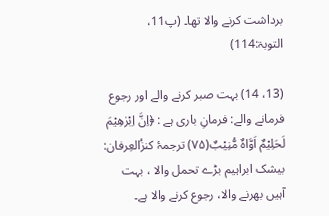برداشت کرنے والا تھا۔ (پ11، التوبۃ:114)

(13، 14) بہت صبر کرنے والے اور رجوع فرمانے والے: فرمانِ باری ہے : ﴿اِنَّ اِبْرٰهِیْمَ لَحَلِیْمٌ اَوَّاهٌ مُّنِیْبٌ(۷۵) ترجمۂ کنزُالعِرفان: بیشک ابراہیم بڑے تحمل والا ، بہت آہیں بھرنے والا، رجوع کرنے والا ہے۔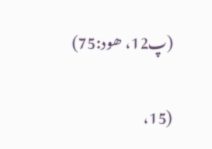(پ12، ھود:75)

(15،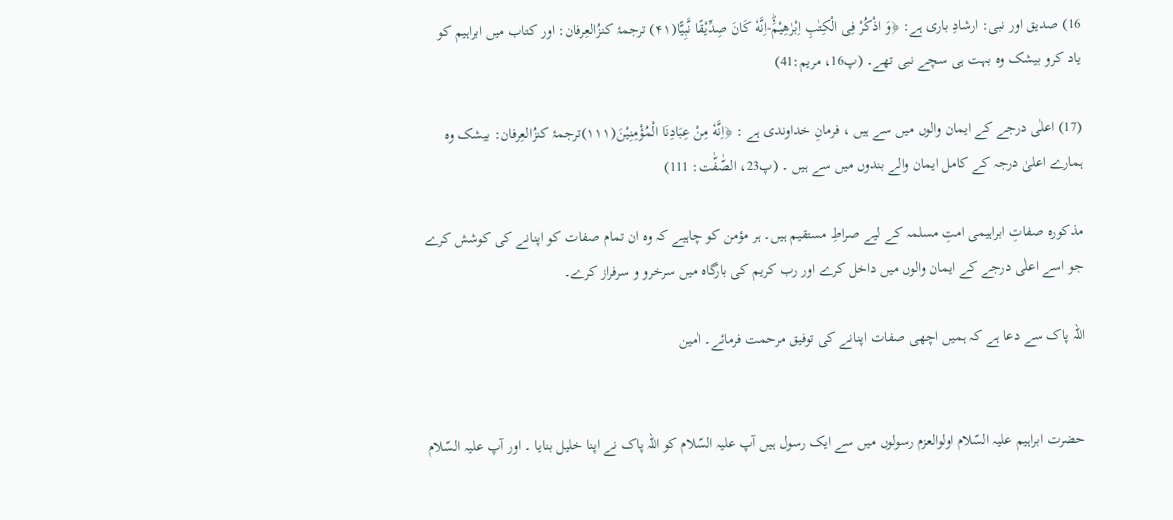16) صدیق اور نبی: ارشادِ باری ہے: ﴿وَ اذْكُرْ فِی الْكِتٰبِ اِبْرٰهِیْمَ۬ؕ-اِنَّهٗ كَانَ صِدِّیْقًا نَّبِیًّا(۴۱) ترجمۂ کنزُالعِرفان: اور کتاب میں ابراہیم کو یاد کرو بیشک وہ بہت ہی سچے نبی تھے۔ (پ16، مریم:41)

(17) اعلٰی درجے کے ایمان والوں میں سے ہیں ، فرمانِ خداوندی ہے : ﴿اِنَّهٗ مِنْ عِبَادِنَا الْمُؤْمِنِیْنَ(۱۱۱)ترجمۂ کنزُالعِرفان: بیشک وہ ہمارے اعلیٰ درجہ کے کامل ایمان والے بندوں میں سے ہیں ۔ (پ23، الصّٰفّٰت: 111)

مذکورہ صفاتِ ابراہیمی امتِ مسلمہ کے لیے صراطِ مستقیم ہیں۔ ہر مؤمن کو چاہیے کہ وہ ان تمام صفات کو اپنانے کی کوشش کرے جو اسے اعلٰی درجے کے ایمان والوں میں داخل کرے اور رب کریم کی بارگاہ میں سرخرو و سرفراز کرے۔

اللہ پاک سے دعا ہے کہ ہمیں اچھی صفات اپنانے کی توفیق مرحمت فرمائے۔ اٰمین


حضرت ابراہیم علیہ السّلام اولوالعزم رسولوں میں سے ایک رسول ہیں آپ علیہ السّلام کو اللہ پاک نے اپنا خلیل بنایا ۔ اور آپ علیہ السّلام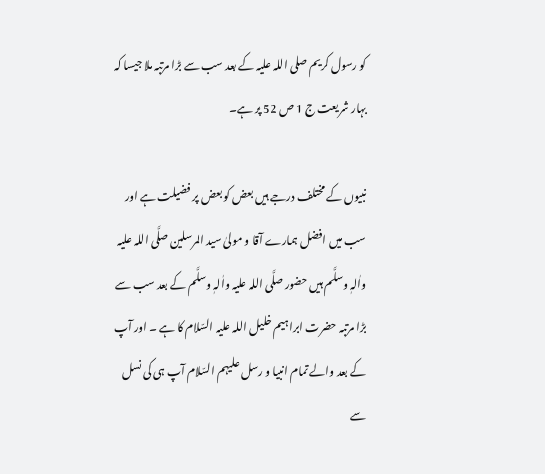کو رسول کریم صلی اللہ علیہ کے بعد سب سے بڑا مرتبہ ملا جیسا کہ بہار شریعت ج 1 ص 52 پر ہے۔

نبیوں کے مختلف درجے ہیں بعض کو بعض پر فضیلت ہے اور سب میں افضل ہمارے آقا و مولیٰ سید المرسلین صلَّی اللہ علیہ واٰلہٖ وسلَّم ہیں حضور صلَّی اللہ علیہ واٰلہٖ وسلَّم کے بعد سب سے بڑا مرتبہ حضرت ابراہیم خلیل اللہ علیہ السّلام کا ہے ۔ اور آپ کے بعد والے تمام انبیا و رسل علیہم السّلام آپ ہی کی نسل سے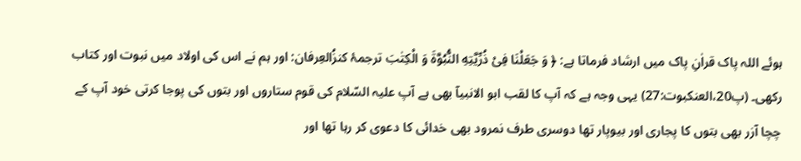ہوئے اللہ پاک قراٰنِ پاک میں ارشاد فرماتا ہے: ﴿ وَ جَعَلْنَا فِیْ ذُرِّیَّتِهِ النُّبُوَّةَ وَ الْكِتٰبَ ترجمۂ کنزُالعِرفان: اور ہم نے اس کی اولاد میں نبوت اور کتاب رکھی۔ (پ20،العنکبوت:27) یہی وجہ ہے کہ آپ کا لقب ابو الانبیآ بھی ہے آپ علیہ السّلام کی قوم ستاروں اور بتوں کی پوجا کرتی خود آپ کے چچا آزر بھی بتوں کا پجاری اور بیوپار تھا دوسری طرف نمرود بھی خدائی کا دعوی کر رہا تھا اور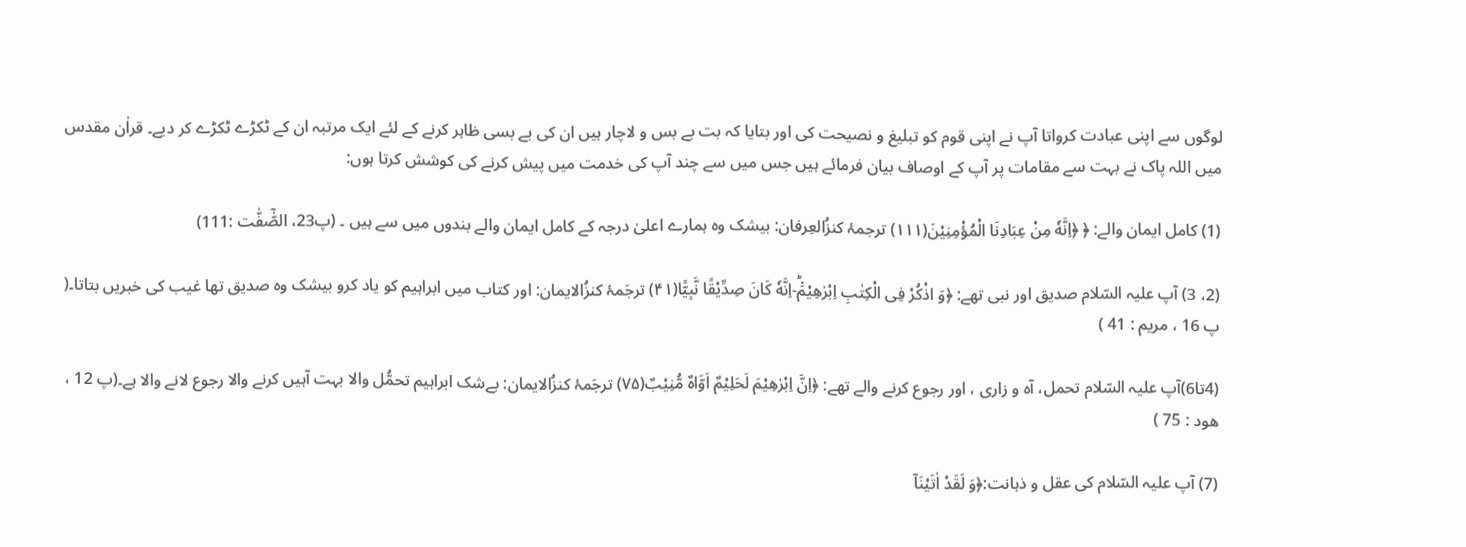لوگوں سے اپنی عبادت کرواتا آپ نے اپنی قوم کو تبلیغ و نصیحت کی اور بتایا کہ بت بے بس و لاچار ہیں ان کی بے بسی ظاہر کرنے کے لئے ایک مرتبہ ان کے ٹکڑے ٹکڑے کر دیے۔ قراٰن مقدس میں اللہ پاک نے بہت سے مقامات پر آپ کے اوصاف بیان فرمائے ہیں جس میں سے چند آپ کی خدمت میں پیش کرنے کی کوشش کرتا ہوں:

(1) کامل ایمان والے: ﴿ ﴿اِنَّهٗ مِنْ عِبَادِنَا الْمُؤْمِنِیْنَ(۱۱۱) ترجمۂ کنزُالعِرفان: بیشک وہ ہمارے اعلیٰ درجہ کے کامل ایمان والے بندوں میں سے ہیں ۔ (پ23، الصّٰٓفّٰت :111)

(2، 3) آپ علیہ السّلام صدیق اور نبی تھے: ﴿وَ اذْكُرْ فِی الْكِتٰبِ اِبْرٰهِیْمَ۬ؕ-اِنَّهٗ كَانَ صِدِّیْقًا نَّبِیًّا(۴۱) ترجَمۂ کنزُالایمان: اور کتاب میں ابراہیم کو یاد کرو بیشک وہ صدیق تھا غیب کی خبریں بتاتا۔( پ 16 ، مریم : 41 )

(4تا6)آپ علیہ السّلام تحمل، آہ و زاری ، اور رجوع کرنے والے تھے: ﴿اِنَّ اِبْرٰهِیْمَ لَحَلِیْمٌ اَوَّاهٌ مُّنِیْبٌ(۷۵) ترجَمۂ کنزُالایمان: بےشک ابراہیم تحمُّل والا بہت آہیں کرنے والا رجوع لانے والا ہے۔(پ 12 ، ھود : 75 )

(7) آپ علیہ السّلام کی عقل و ذہانت:﴿وَ لَقَدْ اٰتَیْنَاۤ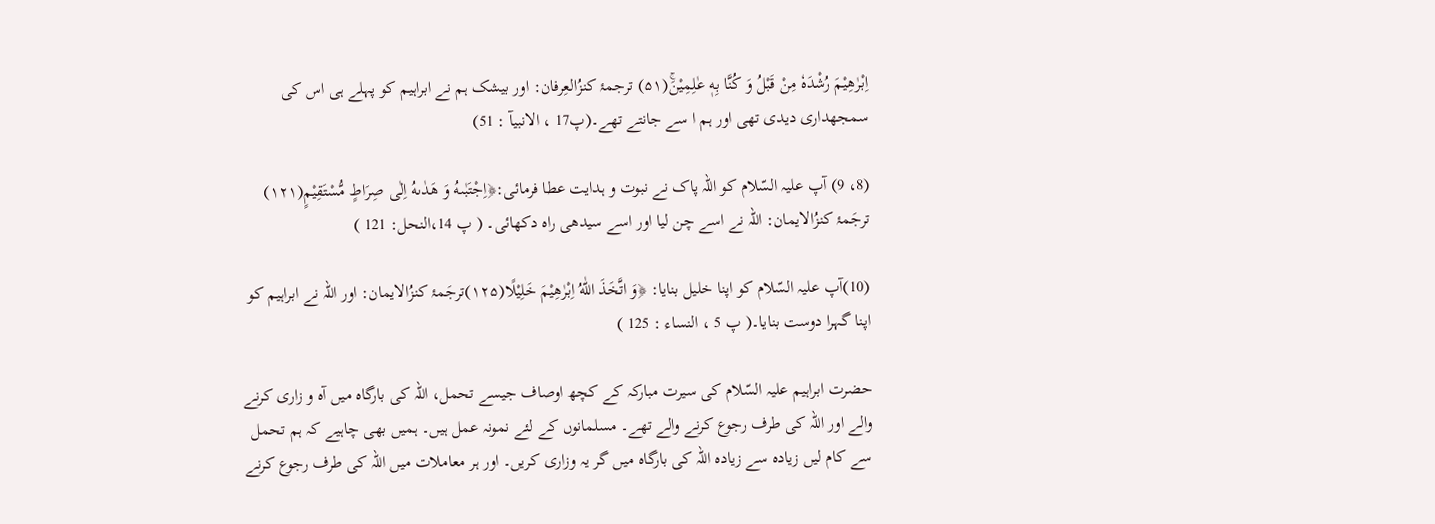اِبْرٰهِیْمَ رُشْدَهٗ مِنْ قَبْلُ وَ كُنَّا بِهٖ عٰلِمِیْنَۚ(۵۱) ترجمۂ کنزُالعِرفان: اور بیشک ہم نے ابراہیم کو پہلے ہی اس کی سمجھداری دیدی تھی اور ہم ا سے جانتے تھے۔(پ17 ، الانبیآ : 51)

(8، 9) آپ علیہ السّلام کو اللہ پاک نے نبوت و ہدایت عطا فرمائی:﴿اِجْتَبٰىهُ وَ هَدٰىهُ اِلٰى صِرَاطٍ مُّسْتَقِیْمٍ(۱۲۱) ترجَمۂ کنزُالایمان: اللہ نے اسے چن لیا اور اسے سیدھی راہ دکھائی۔ ( پ 14،النحل: 121 )

(10)آپ علیہ السّلام کو اپنا خلیل بنایا: ﴿وَ اتَّخَذَ اللّٰهُ اِبْرٰهِیْمَ خَلِیْلًا(۱۲۵)ترجَمۂ کنزُالایمان: اور اللہ نے ابراہیم کو اپنا گہرا دوست بنایا۔( پ 5 ، النساء : 125 )

حضرت ابراہیم علیہ السّلام کی سیرت مبارکہ کے کچھ اوصاف جیسے تحمل، اللہ کی بارگاہ میں آہ و زاری کرنے والے اور اللہ کی طرف رجوع کرنے والے تھے۔ مسلمانوں کے لئے نمونہ عمل ہیں۔ ہمیں بھی چاہیے کہ ہم تحمل سے کام لیں زیادہ سے زیادہ اللہ کی بارگاہ میں گر یہ وزاری کریں۔ اور ہر معاملات میں اللہ کی طرف رجوع کرنے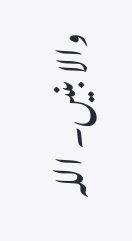والا بنیں۔ اللہ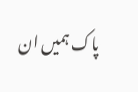پاک ہمیں ان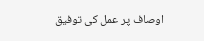اوصاف پر عمل کی توفیق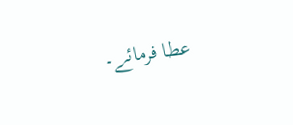عطا فرمائے۔